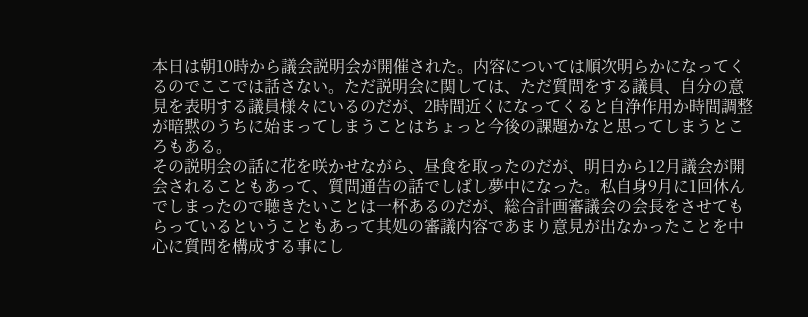本日は朝10時から議会説明会が開催された。内容については順次明らかになってくるのでここでは話さない。ただ説明会に関しては、ただ質問をする議員、自分の意見を表明する議員様々にいるのだが、2時間近くになってくると自浄作用か時間調整が暗黙のうちに始まってしまうことはちょっと今後の課題かなと思ってしまうところもある。
その説明会の話に花を咲かせながら、昼食を取ったのだが、明日から12月議会が開会されることもあって、質問通告の話でしばし夢中になった。私自身9月に1回休んでしまったので聴きたいことは一杯あるのだが、総合計画審議会の会長をさせてもらっているということもあって其処の審議内容であまり意見が出なかったことを中心に質問を構成する事にし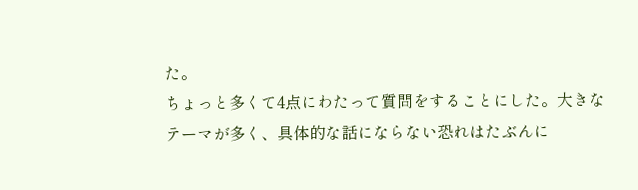た。
ちょっと多くて4点にわたって質問をすることにした。大きなテーマが多く、具体的な話にならない恐れはたぶんに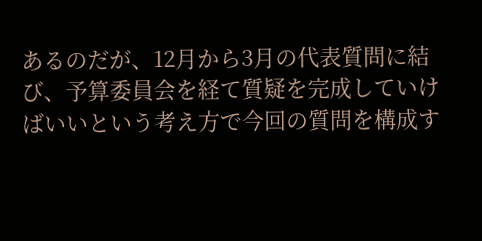あるのだが、12月から3月の代表質問に結び、予算委員会を経て質疑を完成していけばいいという考え方で今回の質問を構成す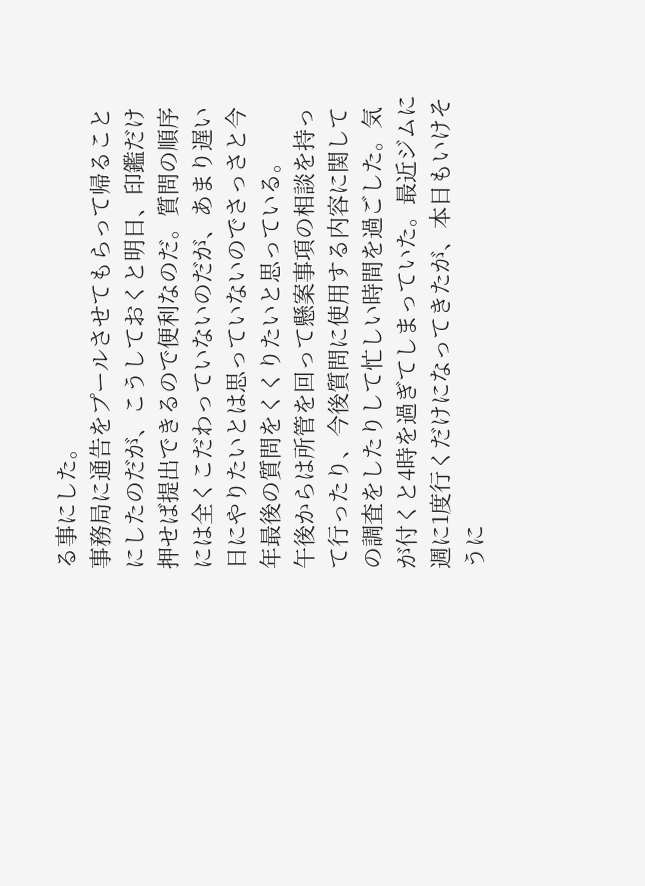る事にした。
事務局に通告をプールさせてもらって帰ることにしたのだが、こうしておくと明日、印鑑だけ押せば提出できるので便利なのだ。質問の順序には全くこだわっていないのだが、あまり遅い日にやりたいとは思っていないのでさっさと今年最後の質問をくくりたいと思っている。
午後からは所管を回って懸案事項の相談を持って行ったり、今後質問に使用する内容に関しての調査をしたりして忙しい時間を過ごした。気が付くと4時を過ぎてしまっていた。最近ジムに週に1度行くだけになってきたが、本日もいけそうに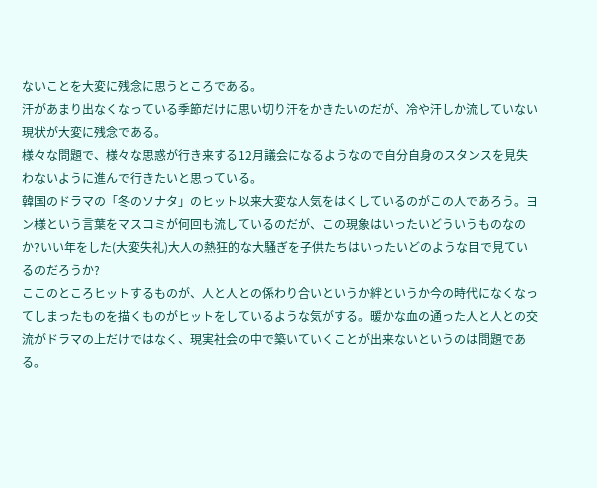ないことを大変に残念に思うところである。
汗があまり出なくなっている季節だけに思い切り汗をかきたいのだが、冷や汗しか流していない現状が大変に残念である。
様々な問題で、様々な思惑が行き来する12月議会になるようなので自分自身のスタンスを見失わないように進んで行きたいと思っている。
韓国のドラマの「冬のソナタ」のヒット以来大変な人気をはくしているのがこの人であろう。ヨン様という言葉をマスコミが何回も流しているのだが、この現象はいったいどういうものなのか?いい年をした(大変失礼)大人の熱狂的な大騒ぎを子供たちはいったいどのような目で見ているのだろうか?
ここのところヒットするものが、人と人との係わり合いというか絆というか今の時代になくなってしまったものを描くものがヒットをしているような気がする。暖かな血の通った人と人との交流がドラマの上だけではなく、現実社会の中で築いていくことが出来ないというのは問題である。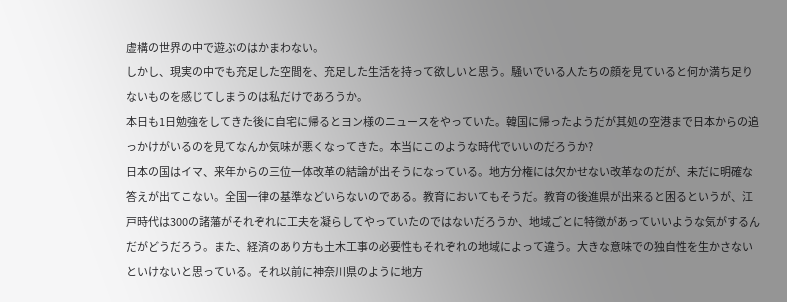虚構の世界の中で遊ぶのはかまわない。
しかし、現実の中でも充足した空間を、充足した生活を持って欲しいと思う。騒いでいる人たちの顔を見ていると何か満ち足りないものを感じてしまうのは私だけであろうか。
本日も1日勉強をしてきた後に自宅に帰るとヨン様のニュースをやっていた。韓国に帰ったようだが其処の空港まで日本からの追っかけがいるのを見てなんか気味が悪くなってきた。本当にこのような時代でいいのだろうか?
日本の国はイマ、来年からの三位一体改革の結論が出そうになっている。地方分権には欠かせない改革なのだが、未だに明確な答えが出てこない。全国一律の基準などいらないのである。教育においてもそうだ。教育の後進県が出来ると困るというが、江戸時代は300の諸藩がそれぞれに工夫を凝らしてやっていたのではないだろうか、地域ごとに特徴があっていいような気がするんだがどうだろう。また、経済のあり方も土木工事の必要性もそれぞれの地域によって違う。大きな意味での独自性を生かさないといけないと思っている。それ以前に神奈川県のように地方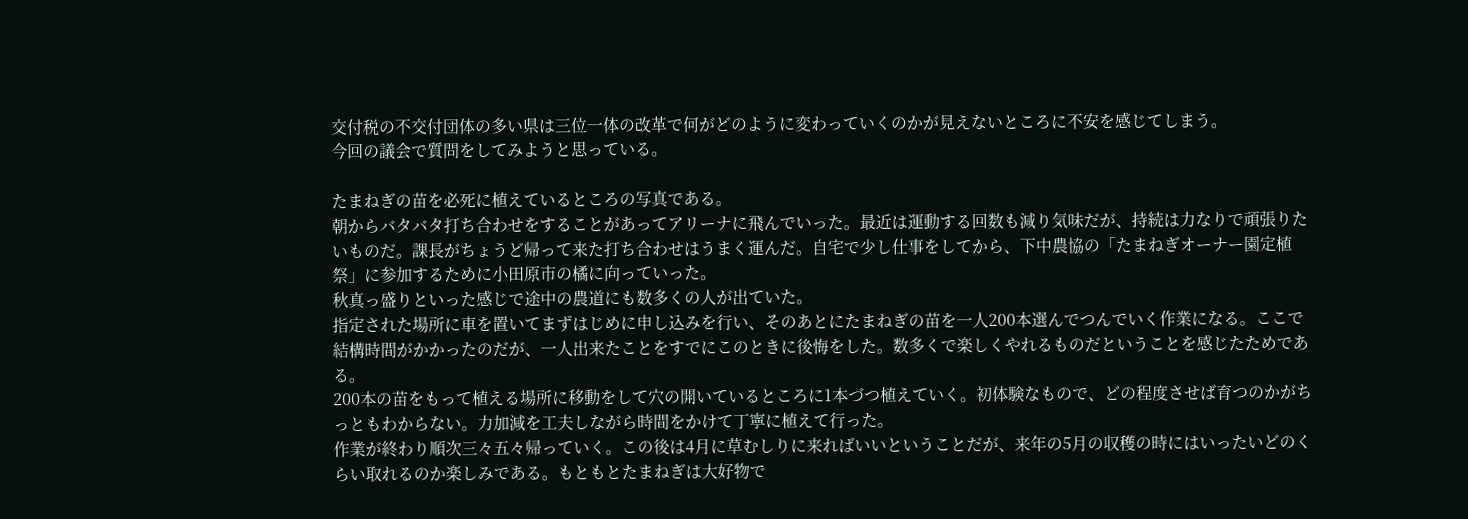交付税の不交付団体の多い県は三位一体の改革で何がどのように変わっていくのかが見えないところに不安を感じてしまう。
今回の議会で質問をしてみようと思っている。

たまねぎの苗を必死に植えているところの写真である。
朝からバタバタ打ち合わせをすることがあってアリーナに飛んでいった。最近は運動する回数も減り気味だが、持続は力なりで頑張りたいものだ。課長がちょうど帰って来た打ち合わせはうまく運んだ。自宅で少し仕事をしてから、下中農協の「たまねぎオーナー園定植祭」に参加するために小田原市の橘に向っていった。
秋真っ盛りといった感じで途中の農道にも数多くの人が出ていた。
指定された場所に車を置いてまずはじめに申し込みを行い、そのあとにたまねぎの苗を一人200本選んでつんでいく作業になる。ここで結構時間がかかったのだが、一人出来たことをすでにこのときに後悔をした。数多くで楽しくやれるものだということを感じたためである。
200本の苗をもって植える場所に移動をして穴の開いているところに1本づつ植えていく。初体験なもので、どの程度させば育つのかがちっともわからない。力加減を工夫しながら時間をかけて丁寧に植えて行った。
作業が終わり順次三々五々帰っていく。この後は4月に草むしりに来ればいいということだが、来年の5月の収穫の時にはいったいどのくらい取れるのか楽しみである。もともとたまねぎは大好物で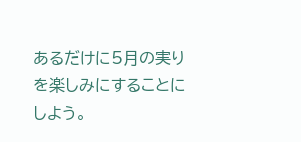あるだけに5月の実りを楽しみにすることにしよう。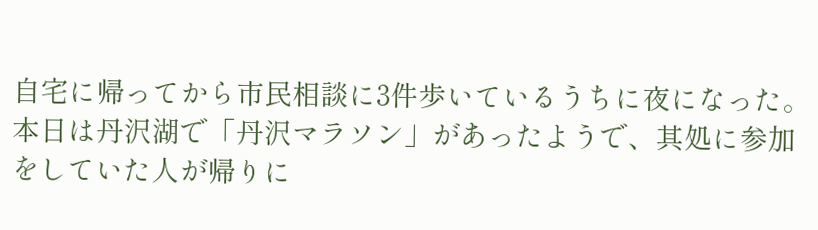自宅に帰ってから市民相談に3件歩いているうちに夜になった。本日は丹沢湖で「丹沢マラソン」があったようで、其処に参加をしていた人が帰りに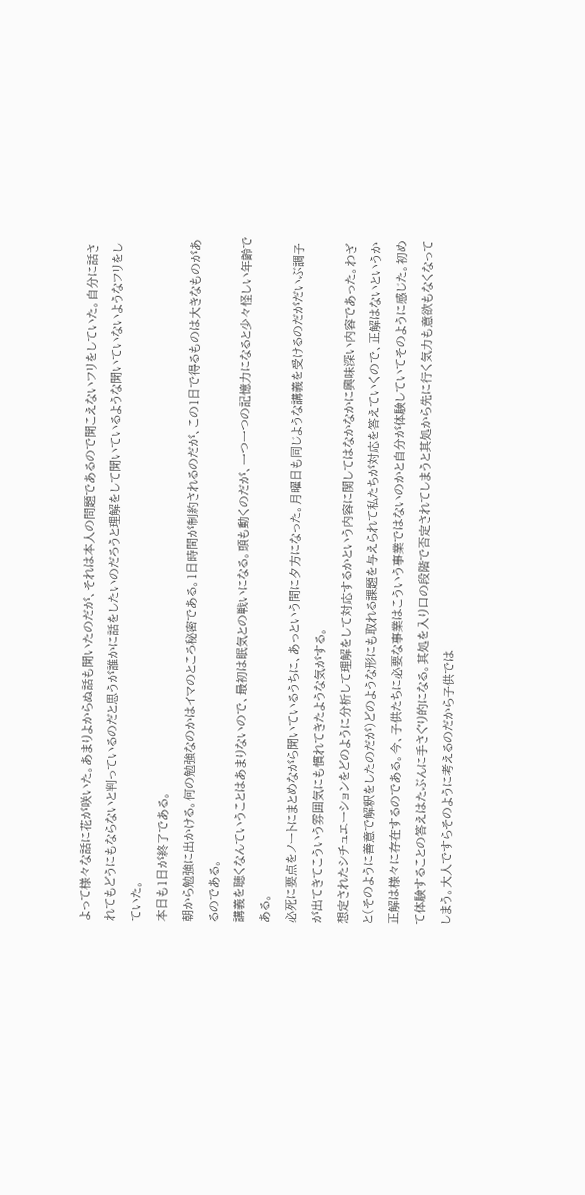よって様々な話に花が咲いた。あまりよからぬ話も聞いたのだが、それは本人の問題であるので聞こえないフリをしていた。自分に話されてもどうにもならないと判っているのだと思うが誰かに話をしたいのだろうと理解をして聞いているような聞いていないようなフリをしていた。
本日も1日が終了である。
朝から勉強に出かける。何の勉強なのかはイマのところ秘密である。1日時間が制約されるのだが、この1日で得るものは大きなものがあるのである。
講義を聴くなんていうことはあまりないので、最初は眠気との戦いになる。頭も動くのだが、一つ一つの記憶力になると少々怪しい年齢である。
必死に要点をノートにまとめながら聞いているうちに、あっという間に夕方になった。月曜日も同じような講義を受けるのだがだいぶ調子が出てきてこういう雰囲気にも慣れてきたような気がする。
想定されたシチュエーションをどのように分析して理解をして対応するかという内容に関してはなかなかに興味深い内容であった。わざと(そのように善意で解釈をしたのだが)どのような形にも取れる課題を与えられて私たちが対応を答えていくので、正解はないというか正解は様々に存在するのである。今、子供たちに必要な事業はこういう事業ではないのかと自分が体験していてそのように感じた。初めて体験することの答えはたぶんに手さぐり的になる。其処を入り口の段階で否定されてしまうと其処から先に行く気力も意欲もなくなってしまう。大人ですらそのように考えるのだから子供では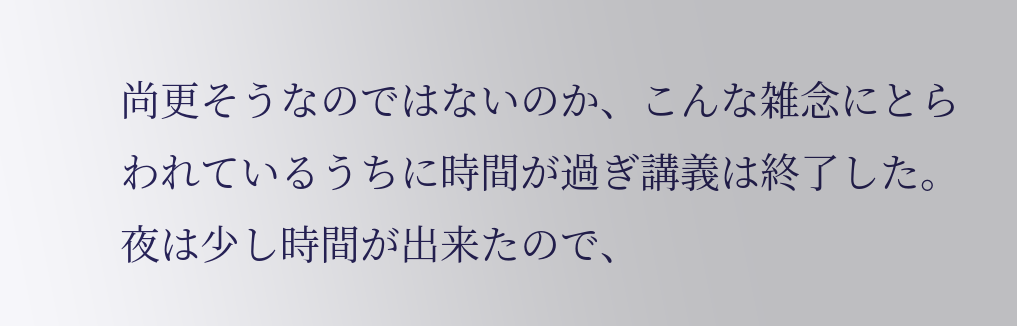尚更そうなのではないのか、こんな雑念にとらわれているうちに時間が過ぎ講義は終了した。
夜は少し時間が出来たので、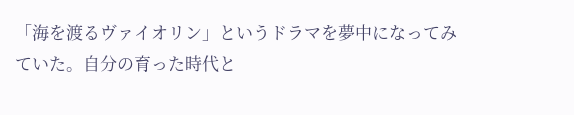「海を渡るヴァイオリン」というドラマを夢中になってみていた。自分の育った時代と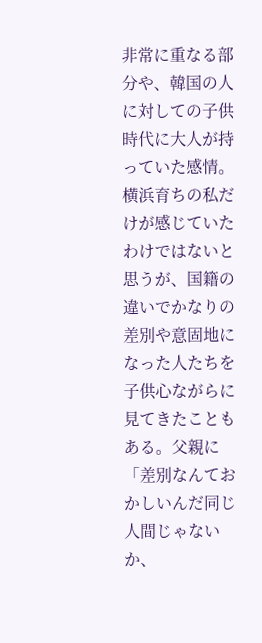非常に重なる部分や、韓国の人に対しての子供時代に大人が持っていた感情。横浜育ちの私だけが感じていたわけではないと思うが、国籍の違いでかなりの差別や意固地になった人たちを子供心ながらに見てきたこともある。父親に「差別なんておかしいんだ同じ人間じゃないか、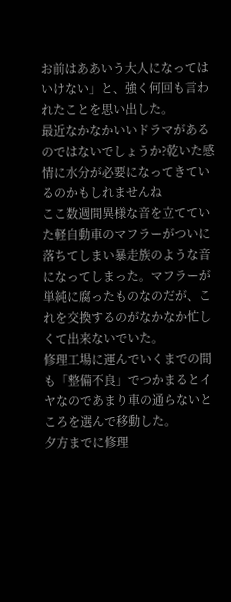お前はああいう大人になってはいけない」と、強く何回も言われたことを思い出した。
最近なかなかいいドラマがあるのではないでしょうか?乾いた感情に水分が必要になってきているのかもしれませんね
ここ数週間異様な音を立てていた軽自動車のマフラーがついに落ちてしまい暴走族のような音になってしまった。マフラーが単純に腐ったものなのだが、これを交換するのがなかなか忙しくて出来ないでいた。
修理工場に運んでいくまでの間も「整備不良」でつかまるとイヤなのであまり車の通らないところを選んで移動した。
夕方までに修理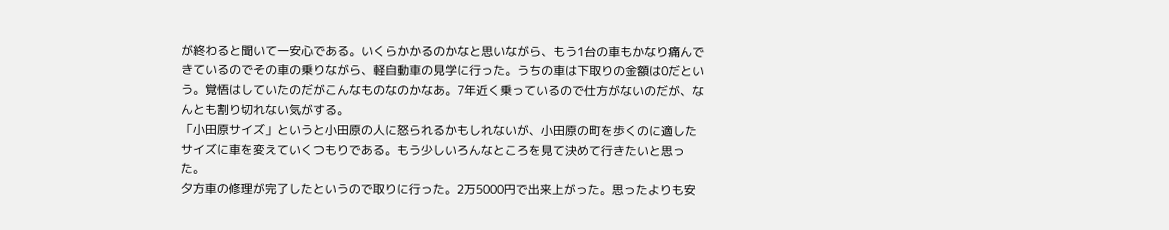が終わると聞いて一安心である。いくらかかるのかなと思いながら、もう1台の車もかなり痛んできているのでその車の乗りながら、軽自動車の見学に行った。うちの車は下取りの金額は0だという。覚悟はしていたのだがこんなものなのかなあ。7年近く乗っているので仕方がないのだが、なんとも割り切れない気がする。
「小田原サイズ」というと小田原の人に怒られるかもしれないが、小田原の町を歩くのに適したサイズに車を変えていくつもりである。もう少しいろんなところを見て決めて行きたいと思った。
夕方車の修理が完了したというので取りに行った。2万5000円で出来上がった。思ったよりも安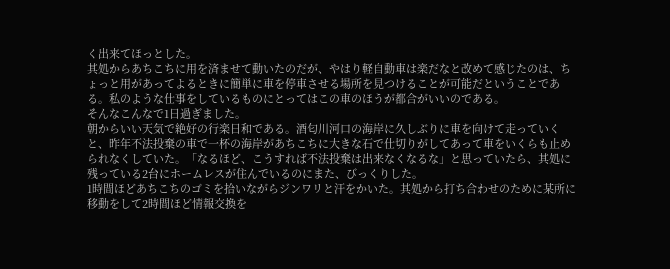く出来てほっとした。
其処からあちこちに用を済ませて動いたのだが、やはり軽自動車は楽だなと改めて感じたのは、ちょっと用があってよるときに簡単に車を停車させる場所を見つけることが可能だということである。私のような仕事をしているものにとってはこの車のほうが都合がいいのである。
そんなこんなで1日過ぎました。
朝からいい天気で絶好の行楽日和である。酒匂川河口の海岸に久しぶりに車を向けて走っていくと、昨年不法投棄の車で一杯の海岸があちこちに大きな石で仕切りがしてあって車をいくらも止められなくしていた。「なるほど、こうすれば不法投棄は出来なくなるな」と思っていたら、其処に残っている2台にホームレスが住んでいるのにまた、びっくりした。
1時間ほどあちこちのゴミを拾いながらジンワリと汗をかいた。其処から打ち合わせのために某所に移動をして2時間ほど情報交換を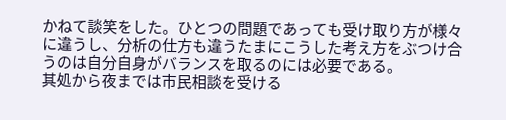かねて談笑をした。ひとつの問題であっても受け取り方が様々に違うし、分析の仕方も違うたまにこうした考え方をぶつけ合うのは自分自身がバランスを取るのには必要である。
其処から夜までは市民相談を受ける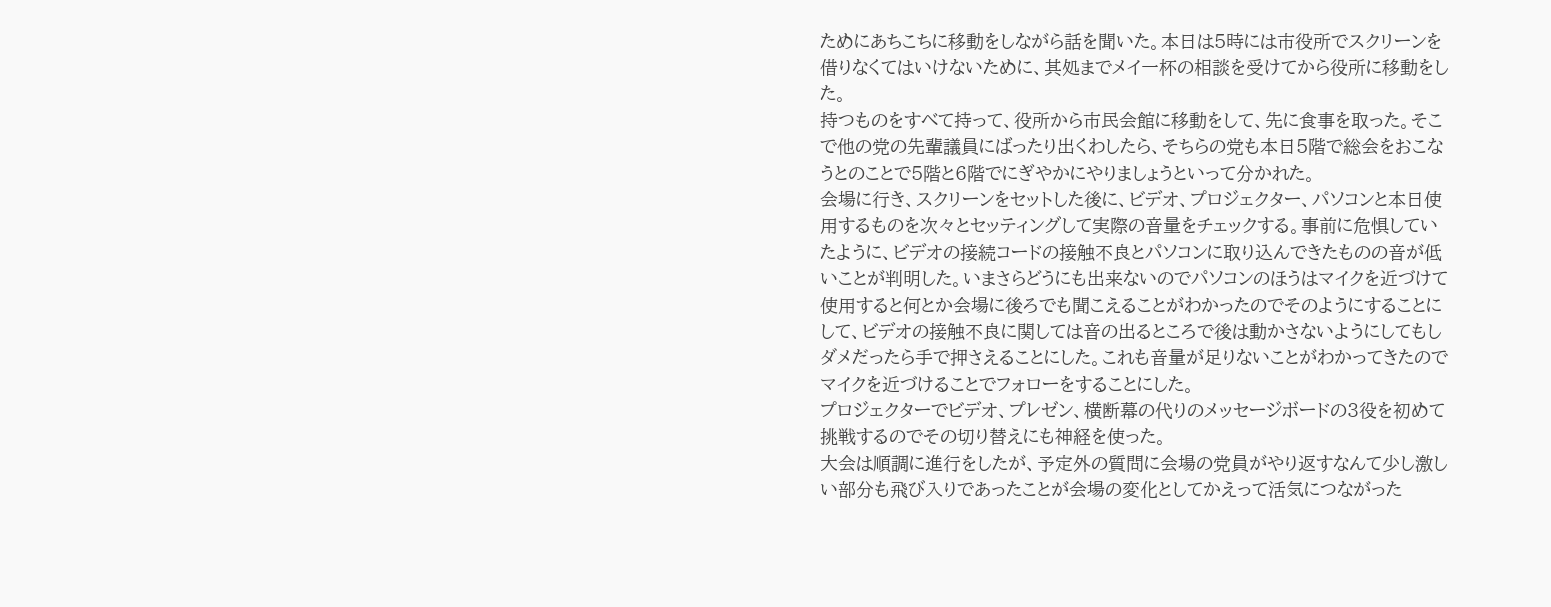ためにあちこちに移動をしながら話を聞いた。本日は5時には市役所でスクリーンを借りなくてはいけないために、其処までメイ一杯の相談を受けてから役所に移動をした。
持つものをすべて持って、役所から市民会館に移動をして、先に食事を取った。そこで他の党の先輩議員にばったり出くわしたら、そちらの党も本日5階で総会をおこなうとのことで5階と6階でにぎやかにやりましょうといって分かれた。
会場に行き、スクリーンをセットした後に、ビデオ、プロジェクター、パソコンと本日使用するものを次々とセッティングして実際の音量をチェックする。事前に危惧していたように、ビデオの接続コードの接触不良とパソコンに取り込んできたものの音が低いことが判明した。いまさらどうにも出来ないのでパソコンのほうはマイクを近づけて使用すると何とか会場に後ろでも聞こえることがわかったのでそのようにすることにして、ビデオの接触不良に関しては音の出るところで後は動かさないようにしてもしダメだったら手で押さえることにした。これも音量が足りないことがわかってきたのでマイクを近づけることでフォローをすることにした。
プロジェクターでビデオ、プレゼン、横断幕の代りのメッセージボードの3役を初めて挑戦するのでその切り替えにも神経を使った。
大会は順調に進行をしたが、予定外の質問に会場の党員がやり返すなんて少し激しい部分も飛び入りであったことが会場の変化としてかえって活気につながった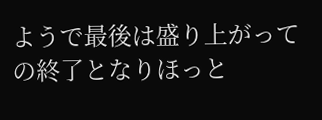ようで最後は盛り上がっての終了となりほっと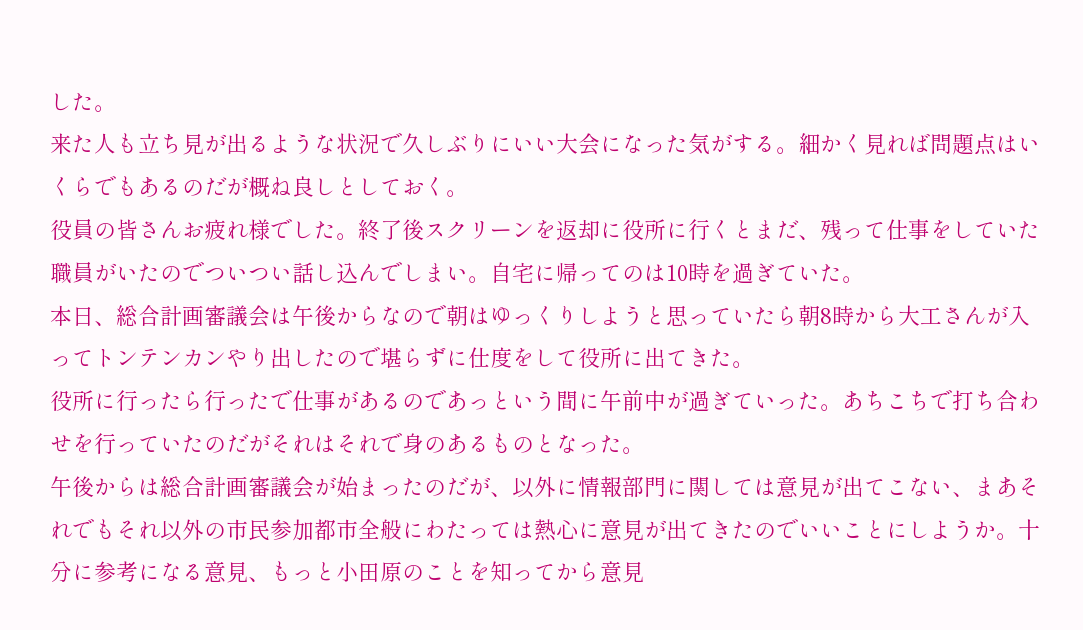した。
来た人も立ち見が出るような状況で久しぶりにいい大会になった気がする。細かく見れば問題点はいくらでもあるのだが概ね良しとしておく。
役員の皆さんお疲れ様でした。終了後スクリーンを返却に役所に行くとまだ、残って仕事をしていた職員がいたのでついつい話し込んでしまい。自宅に帰ってのは10時を過ぎていた。
本日、総合計画審議会は午後からなので朝はゆっくりしようと思っていたら朝8時から大工さんが入ってトンテンカンやり出したので堪らずに仕度をして役所に出てきた。
役所に行ったら行ったで仕事があるのであっという間に午前中が過ぎていった。あちこちで打ち合わせを行っていたのだがそれはそれで身のあるものとなった。
午後からは総合計画審議会が始まったのだが、以外に情報部門に関しては意見が出てこない、まあそれでもそれ以外の市民参加都市全般にわたっては熱心に意見が出てきたのでいいことにしようか。十分に参考になる意見、もっと小田原のことを知ってから意見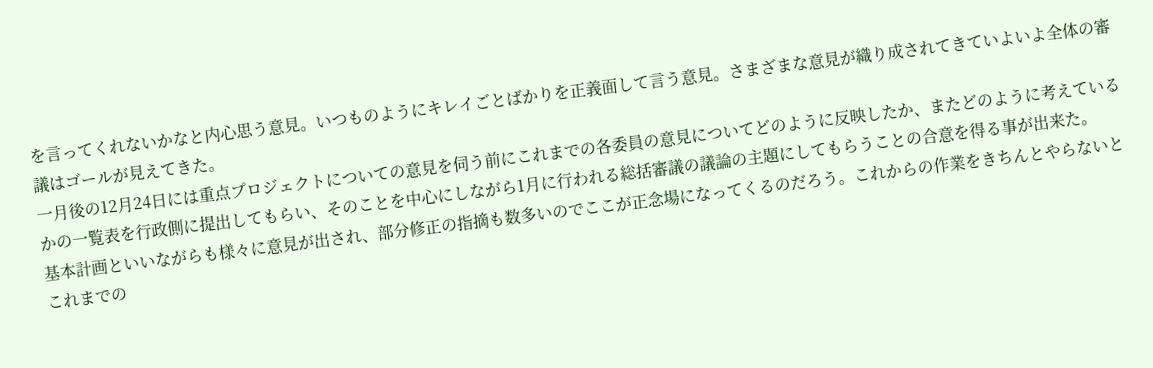を言ってくれないかなと内心思う意見。いつものようにキレイごとばかりを正義面して言う意見。さまざまな意見が織り成されてきていよいよ全体の審議はゴールが見えてきた。
一月後の12月24日には重点プロジェクトについての意見を伺う前にこれまでの各委員の意見についてどのように反映したか、またどのように考えているかの一覧表を行政側に提出してもらい、そのことを中心にしながら1月に行われる総括審議の議論の主題にしてもらうことの合意を得る事が出来た。
基本計画といいながらも様々に意見が出され、部分修正の指摘も数多いのでここが正念場になってくるのだろう。これからの作業をきちんとやらないとこれまでの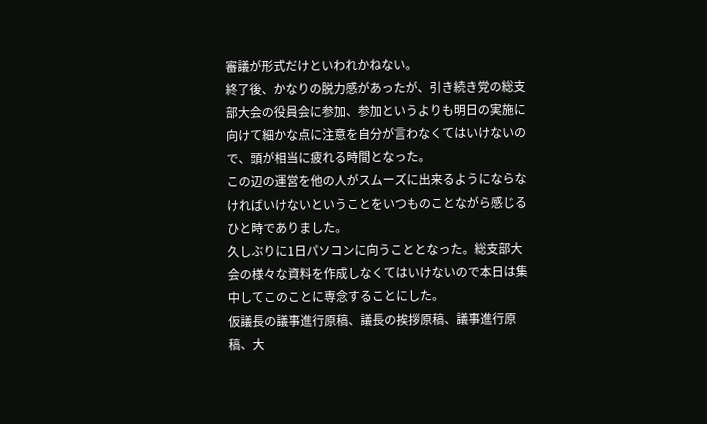審議が形式だけといわれかねない。
終了後、かなりの脱力感があったが、引き続き党の総支部大会の役員会に参加、参加というよりも明日の実施に向けて細かな点に注意を自分が言わなくてはいけないので、頭が相当に疲れる時間となった。
この辺の運営を他の人がスムーズに出来るようにならなければいけないということをいつものことながら感じるひと時でありました。
久しぶりに1日パソコンに向うこととなった。総支部大会の様々な資料を作成しなくてはいけないので本日は集中してこのことに専念することにした。
仮議長の議事進行原稿、議長の挨拶原稿、議事進行原稿、大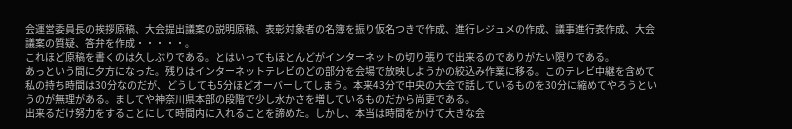会運営委員長の挨拶原稿、大会提出議案の説明原稿、表彰対象者の名簿を振り仮名つきで作成、進行レジュメの作成、議事進行表作成、大会議案の質疑、答弁を作成・・・・・。
これほど原稿を書くのは久しぶりである。とはいってもほとんどがインターネットの切り張りで出来るのでありがたい限りである。
あっという間に夕方になった。残りはインターネットテレビのどの部分を会場で放映しようかの絞込み作業に移る。このテレビ中継を含めて私の持ち時間は30分なのだが、どうしても5分ほどオーバーしてしまう。本来43分で中央の大会で話しているものを30分に縮めてやろうというのが無理がある。ましてや神奈川県本部の段階で少し水かさを増しているものだから尚更である。
出来るだけ努力をすることにして時間内に入れることを諦めた。しかし、本当は時間をかけて大きな会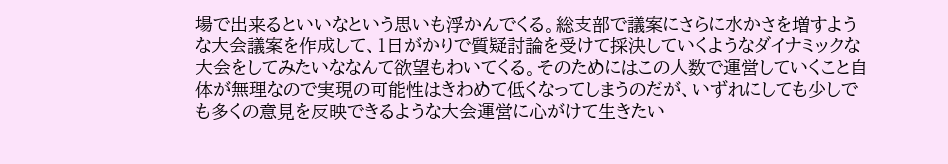場で出来るといいなという思いも浮かんでくる。総支部で議案にさらに水かさを増すような大会議案を作成して、1日がかりで質疑討論を受けて採決していくようなダイナミックな大会をしてみたいななんて欲望もわいてくる。そのためにはこの人数で運営していくこと自体が無理なので実現の可能性はきわめて低くなってしまうのだが、いずれにしても少しでも多くの意見を反映できるような大会運営に心がけて生きたい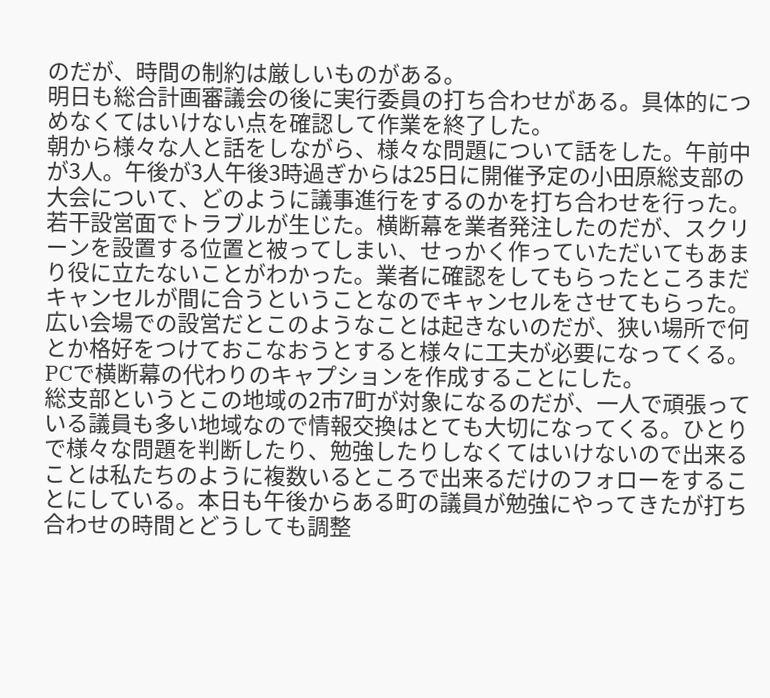のだが、時間の制約は厳しいものがある。
明日も総合計画審議会の後に実行委員の打ち合わせがある。具体的につめなくてはいけない点を確認して作業を終了した。
朝から様々な人と話をしながら、様々な問題について話をした。午前中が3人。午後が3人午後3時過ぎからは25日に開催予定の小田原総支部の大会について、どのように議事進行をするのかを打ち合わせを行った。
若干設営面でトラブルが生じた。横断幕を業者発注したのだが、スクリーンを設置する位置と被ってしまい、せっかく作っていただいてもあまり役に立たないことがわかった。業者に確認をしてもらったところまだキャンセルが間に合うということなのでキャンセルをさせてもらった。
広い会場での設営だとこのようなことは起きないのだが、狭い場所で何とか格好をつけておこなおうとすると様々に工夫が必要になってくる。PCで横断幕の代わりのキャプションを作成することにした。
総支部というとこの地域の2市7町が対象になるのだが、一人で頑張っている議員も多い地域なので情報交換はとても大切になってくる。ひとりで様々な問題を判断したり、勉強したりしなくてはいけないので出来ることは私たちのように複数いるところで出来るだけのフォローをすることにしている。本日も午後からある町の議員が勉強にやってきたが打ち合わせの時間とどうしても調整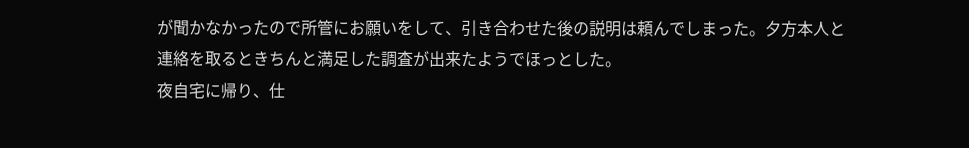が聞かなかったので所管にお願いをして、引き合わせた後の説明は頼んでしまった。夕方本人と連絡を取るときちんと満足した調査が出来たようでほっとした。
夜自宅に帰り、仕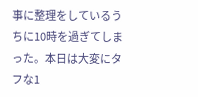事に整理をしているうちに10時を過ぎてしまった。本日は大変にタフな1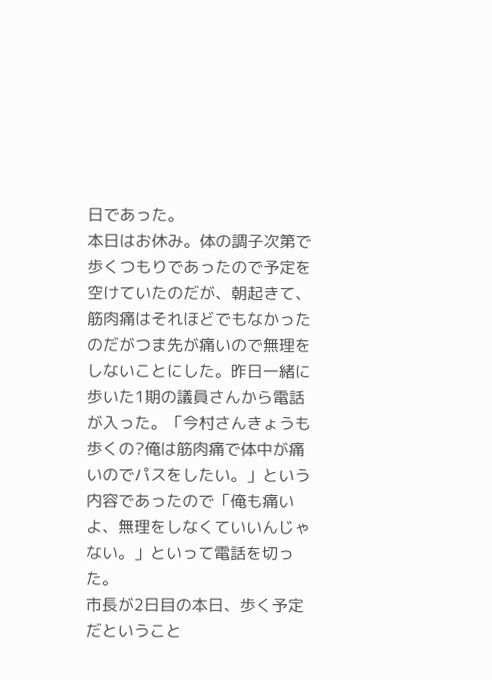日であった。
本日はお休み。体の調子次第で歩くつもりであったので予定を空けていたのだが、朝起きて、筋肉痛はそれほどでもなかったのだがつま先が痛いので無理をしないことにした。昨日一緒に歩いた1期の議員さんから電話が入った。「今村さんきょうも歩くの?俺は筋肉痛で体中が痛いのでパスをしたい。」という内容であったので「俺も痛いよ、無理をしなくていいんじゃない。」といって電話を切った。
市長が2日目の本日、歩く予定だということ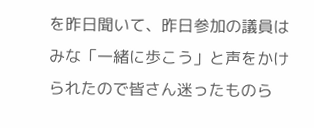を昨日聞いて、昨日参加の議員はみな「一緒に歩こう」と声をかけられたので皆さん迷ったものら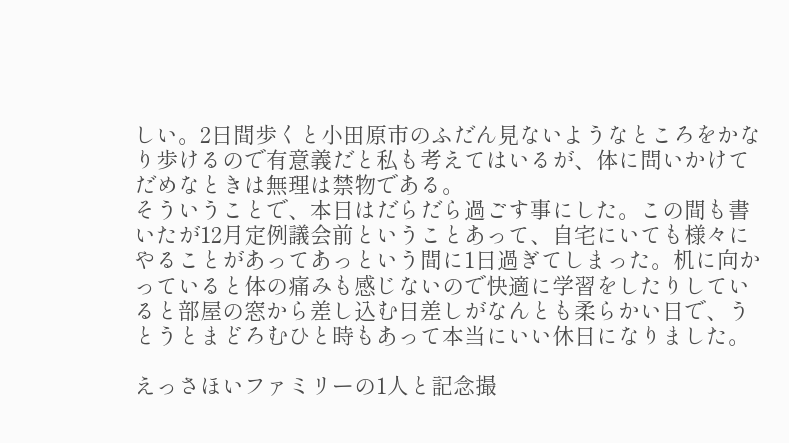しい。2日間歩くと小田原市のふだん見ないようなところをかなり歩けるので有意義だと私も考えてはいるが、体に問いかけてだめなときは無理は禁物である。
そういうことで、本日はだらだら過ごす事にした。この間も書いたが12月定例議会前ということあって、自宅にいても様々にやることがあってあっという間に1日過ぎてしまった。机に向かっていると体の痛みも感じないので快適に学習をしたりしていると部屋の窓から差し込む日差しがなんとも柔らかい日で、うとうとまどろむひと時もあって本当にいい休日になりました。

えっさほいファミリーの1人と記念撮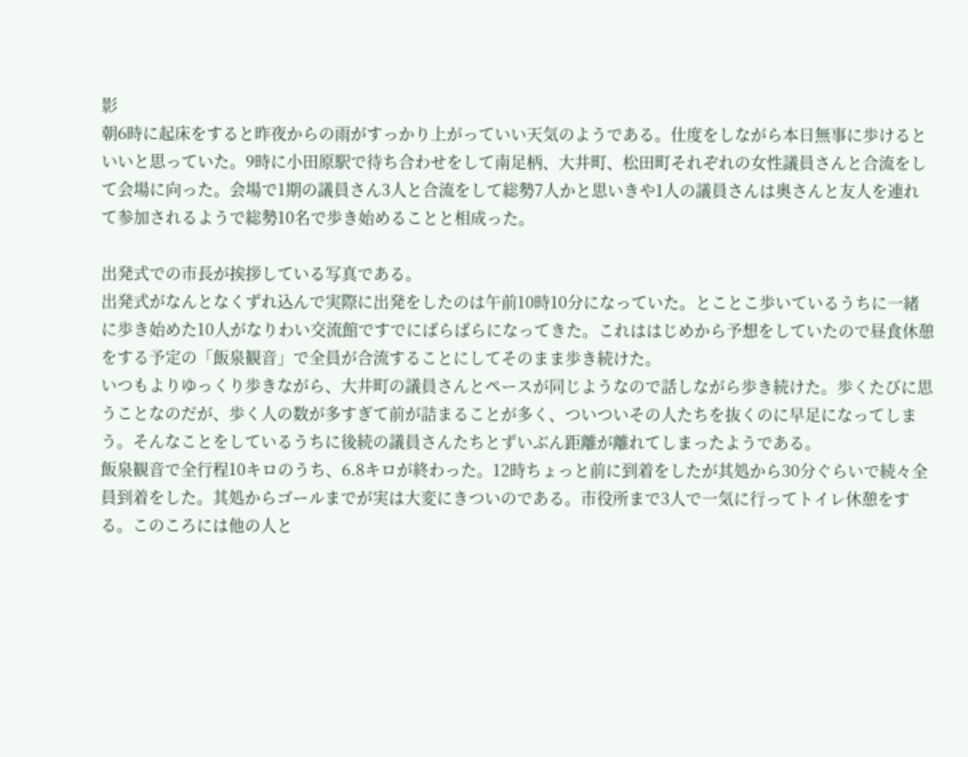影
朝6時に起床をすると昨夜からの雨がすっかり上がっていい天気のようである。仕度をしながら本日無事に歩けるといいと思っていた。9時に小田原駅で待ち合わせをして南足柄、大井町、松田町それぞれの女性議員さんと合流をして会場に向った。会場で1期の議員さん3人と合流をして総勢7人かと思いきや1人の議員さんは奥さんと友人を連れて参加されるようで総勢10名で歩き始めることと相成った。

出発式での市長が挨拶している写真である。
出発式がなんとなくずれ込んで実際に出発をしたのは午前10時10分になっていた。とことこ歩いているうちに一緒に歩き始めた10人がなりわい交流館ですでにばらばらになってきた。これははじめから予想をしていたので昼食休憩をする予定の「飯泉観音」で全員が合流することにしてそのまま歩き続けた。
いつもよりゆっくり歩きながら、大井町の議員さんとペースが同じようなので話しながら歩き続けた。歩くたびに思うことなのだが、歩く人の数が多すぎて前が詰まることが多く、ついついその人たちを抜くのに早足になってしまう。そんなことをしているうちに後続の議員さんたちとずいぶん距離が離れてしまったようである。
飯泉観音で全行程10キロのうち、6.8キロが終わった。12時ちょっと前に到着をしたが其処から30分ぐらいで続々全員到着をした。其処からゴールまでが実は大変にきついのである。市役所まで3人で一気に行ってトイレ休憩をする。このころには他の人と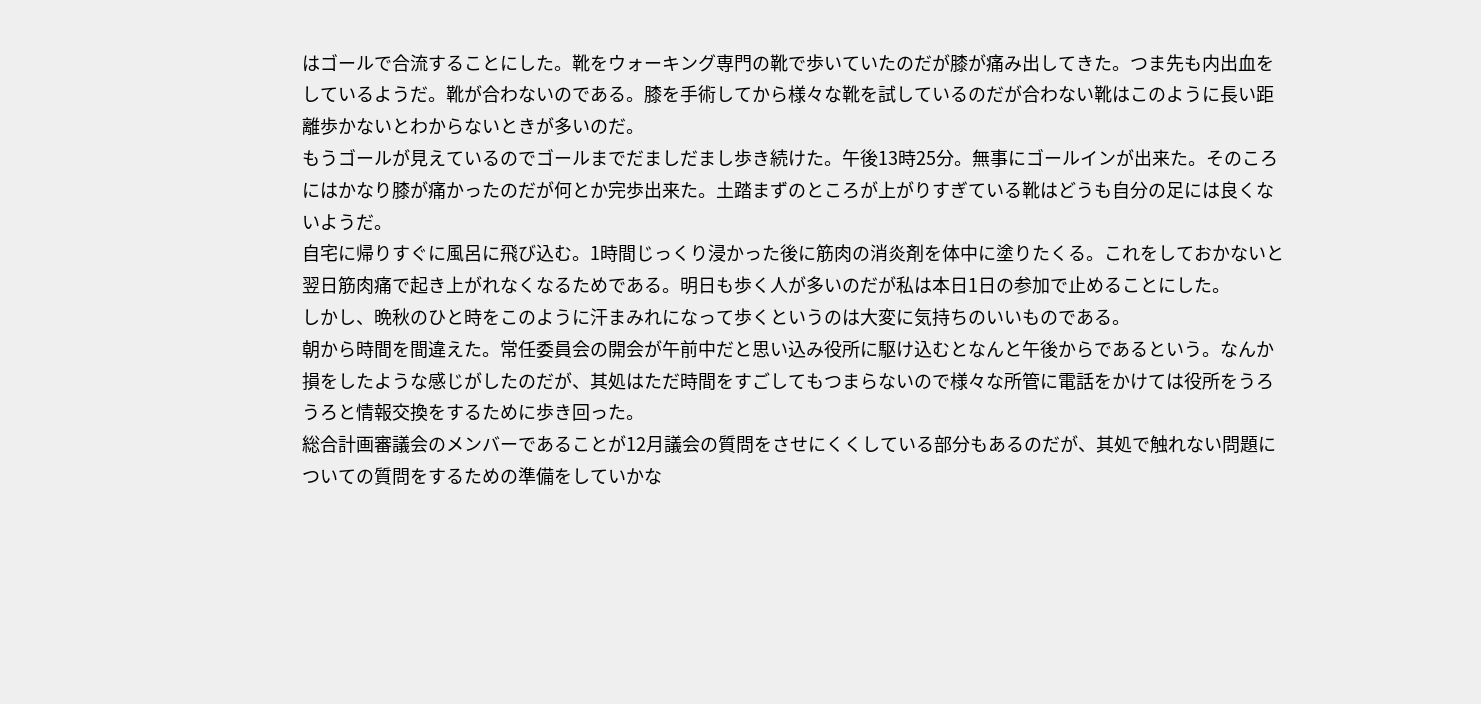はゴールで合流することにした。靴をウォーキング専門の靴で歩いていたのだが膝が痛み出してきた。つま先も内出血をしているようだ。靴が合わないのである。膝を手術してから様々な靴を試しているのだが合わない靴はこのように長い距離歩かないとわからないときが多いのだ。
もうゴールが見えているのでゴールまでだましだまし歩き続けた。午後13時25分。無事にゴールインが出来た。そのころにはかなり膝が痛かったのだが何とか完歩出来た。土踏まずのところが上がりすぎている靴はどうも自分の足には良くないようだ。
自宅に帰りすぐに風呂に飛び込む。1時間じっくり浸かった後に筋肉の消炎剤を体中に塗りたくる。これをしておかないと翌日筋肉痛で起き上がれなくなるためである。明日も歩く人が多いのだが私は本日1日の参加で止めることにした。
しかし、晩秋のひと時をこのように汗まみれになって歩くというのは大変に気持ちのいいものである。
朝から時間を間違えた。常任委員会の開会が午前中だと思い込み役所に駆け込むとなんと午後からであるという。なんか損をしたような感じがしたのだが、其処はただ時間をすごしてもつまらないので様々な所管に電話をかけては役所をうろうろと情報交換をするために歩き回った。
総合計画審議会のメンバーであることが12月議会の質問をさせにくくしている部分もあるのだが、其処で触れない問題についての質問をするための準備をしていかな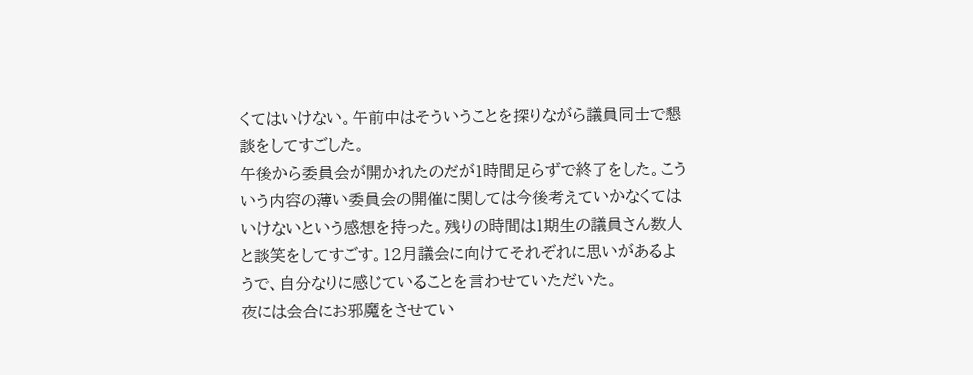くてはいけない。午前中はそういうことを探りながら議員同士で懇談をしてすごした。
午後から委員会が開かれたのだが1時間足らずで終了をした。こういう内容の薄い委員会の開催に関しては今後考えていかなくてはいけないという感想を持った。残りの時間は1期生の議員さん数人と談笑をしてすごす。12月議会に向けてそれぞれに思いがあるようで、自分なりに感じていることを言わせていただいた。
夜には会合にお邪魔をさせてい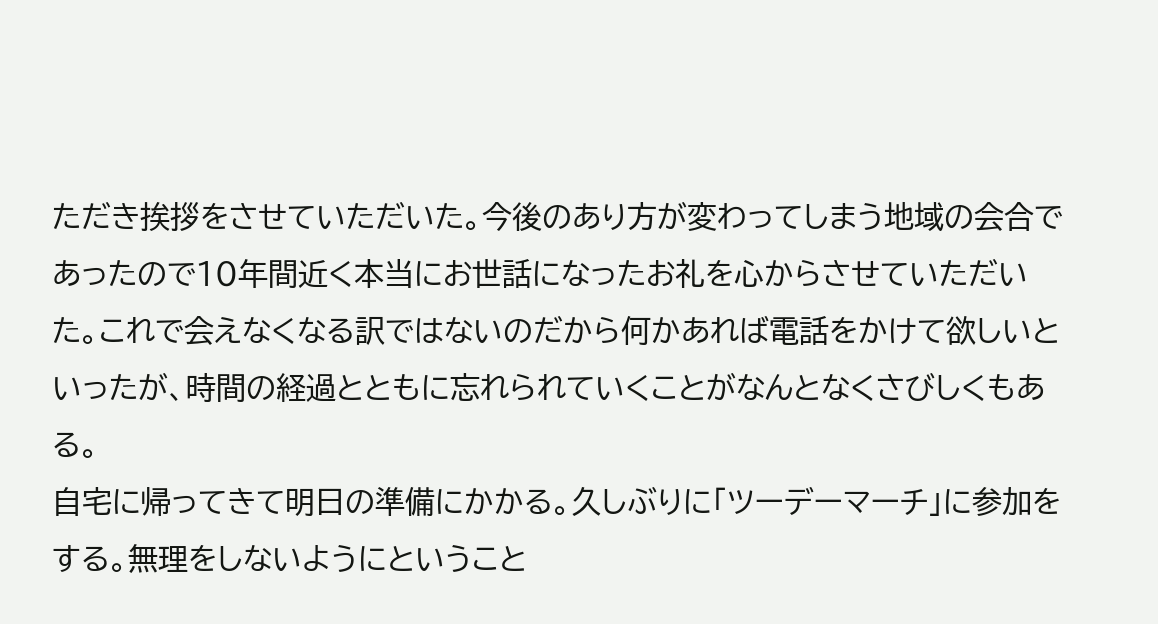ただき挨拶をさせていただいた。今後のあり方が変わってしまう地域の会合であったので10年間近く本当にお世話になったお礼を心からさせていただいた。これで会えなくなる訳ではないのだから何かあれば電話をかけて欲しいといったが、時間の経過とともに忘れられていくことがなんとなくさびしくもある。
自宅に帰ってきて明日の準備にかかる。久しぶりに「ツーデーマーチ」に参加をする。無理をしないようにということ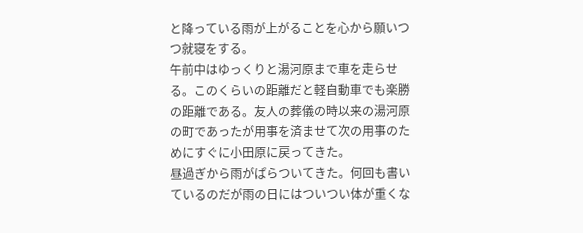と降っている雨が上がることを心から願いつつ就寝をする。
午前中はゆっくりと湯河原まで車を走らせる。このくらいの距離だと軽自動車でも楽勝の距離である。友人の葬儀の時以来の湯河原の町であったが用事を済ませて次の用事のためにすぐに小田原に戻ってきた。
昼過ぎから雨がぱらついてきた。何回も書いているのだが雨の日にはついつい体が重くな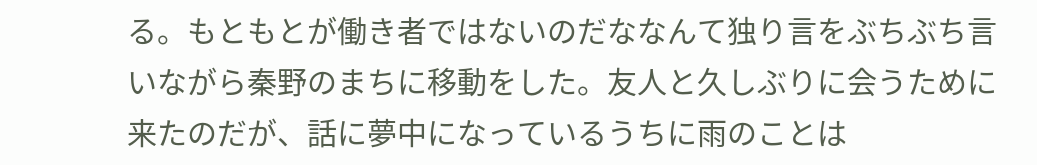る。もともとが働き者ではないのだななんて独り言をぶちぶち言いながら秦野のまちに移動をした。友人と久しぶりに会うために来たのだが、話に夢中になっているうちに雨のことは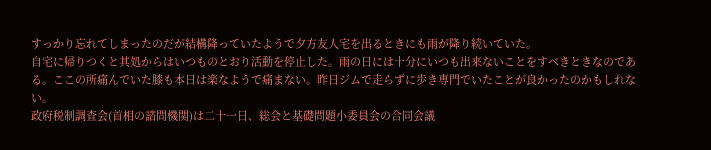すっかり忘れてしまったのだが結構降っていたようで夕方友人宅を出るときにも雨が降り続いていた。
自宅に帰りつくと其処からはいつものとおり活動を停止した。雨の日には十分にいつも出来ないことをすべきときなのである。ここの所痛んでいた膝も本日は楽なようで痛まない。昨日ジムで走らずに歩き専門でいたことが良かったのかもしれない。
政府税制調査会(首相の諮問機関)は二十一日、総会と基礎問題小委員会の合同会議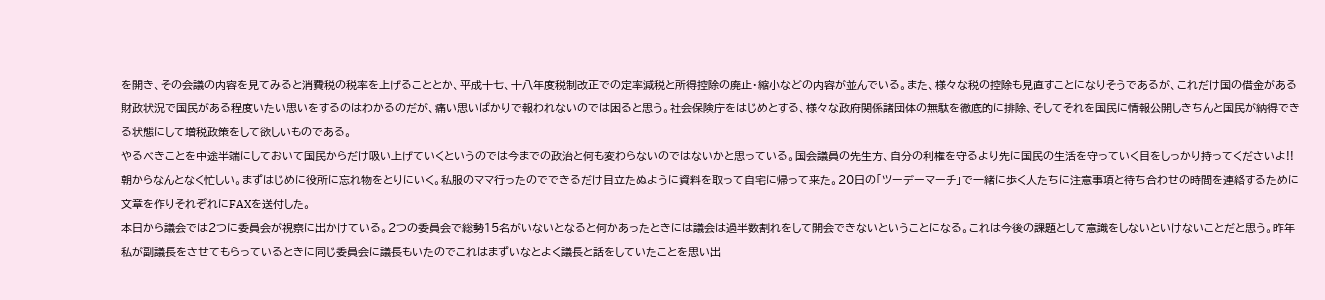を開き、その会議の内容を見てみると消費税の税率を上げることとか、平成十七、十八年度税制改正での定率減税と所得控除の廃止・縮小などの内容が並んでいる。また、様々な税の控除も見直すことになりそうであるが、これだけ国の借金がある財政状況で国民がある程度いたい思いをするのはわかるのだが、痛い思いばかりで報われないのでは困ると思う。社会保険庁をはじめとする、様々な政府関係諸団体の無駄を徹底的に排除、そしてそれを国民に情報公開しきちんと国民が納得できる状態にして増税政策をして欲しいものである。
やるべきことを中途半端にしておいて国民からだけ吸い上げていくというのでは今までの政治と何も変わらないのではないかと思っている。国会議員の先生方、自分の利権を守るより先に国民の生活を守っていく目をしっかり持ってくださいよ!!
朝からなんとなく忙しい。まずはじめに役所に忘れ物をとりにいく。私服のママ行ったのでできるだけ目立たぬように資料を取って自宅に帰って来た。20日の「ツーデーマーチ」で一緒に歩く人たちに注意事項と待ち合わせの時間を連絡するために文章を作りそれぞれにFAXを送付した。
本日から議会では2つに委員会が視察に出かけている。2つの委員会で総勢15名がいないとなると何かあったときには議会は過半数割れをして開会できないということになる。これは今後の課題として意識をしないといけないことだと思う。昨年私が副議長をさせてもらっているときに同じ委員会に議長もいたのでこれはまずいなとよく議長と話をしていたことを思い出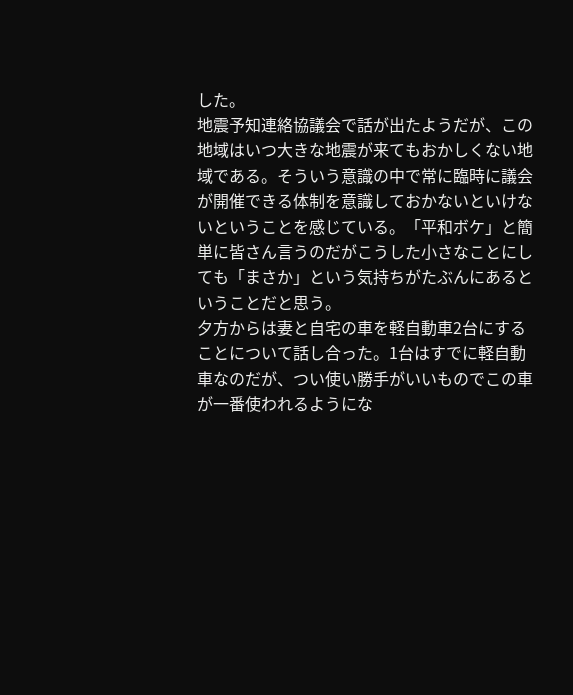した。
地震予知連絡協議会で話が出たようだが、この地域はいつ大きな地震が来てもおかしくない地域である。そういう意識の中で常に臨時に議会が開催できる体制を意識しておかないといけないということを感じている。「平和ボケ」と簡単に皆さん言うのだがこうした小さなことにしても「まさか」という気持ちがたぶんにあるということだと思う。
夕方からは妻と自宅の車を軽自動車2台にすることについて話し合った。1台はすでに軽自動車なのだが、つい使い勝手がいいものでこの車が一番使われるようにな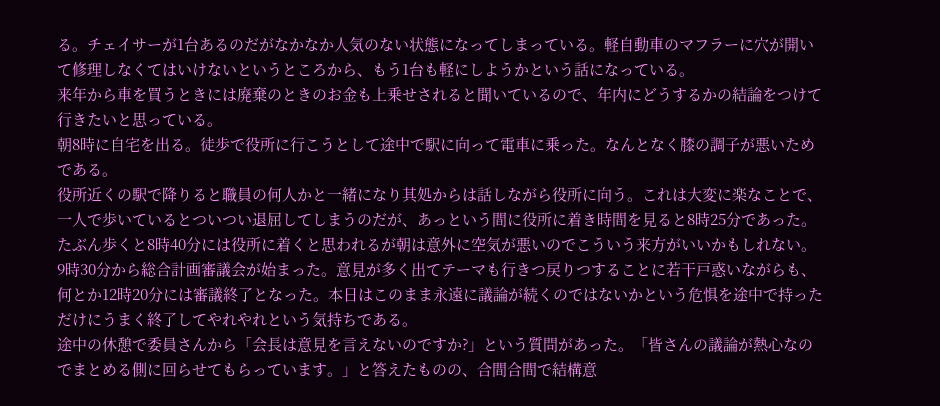る。チェイサーが1台あるのだがなかなか人気のない状態になってしまっている。軽自動車のマフラーに穴が開いて修理しなくてはいけないというところから、もう1台も軽にしようかという話になっている。
来年から車を買うときには廃棄のときのお金も上乗せされると聞いているので、年内にどうするかの結論をつけて行きたいと思っている。
朝8時に自宅を出る。徒歩で役所に行こうとして途中で駅に向って電車に乗った。なんとなく膝の調子が悪いためである。
役所近くの駅で降りると職員の何人かと一緒になり其処からは話しながら役所に向う。これは大変に楽なことで、一人で歩いているとついつい退屈してしまうのだが、あっという間に役所に着き時間を見ると8時25分であった。たぶん歩くと8時40分には役所に着くと思われるが朝は意外に空気が悪いのでこういう来方がいいかもしれない。
9時30分から総合計画審議会が始まった。意見が多く出てテーマも行きつ戻りつすることに若干戸惑いながらも、何とか12時20分には審議終了となった。本日はこのまま永遠に議論が続くのではないかという危惧を途中で持っただけにうまく終了してやれやれという気持ちである。
途中の休憩で委員さんから「会長は意見を言えないのですか?」という質問があった。「皆さんの議論が熱心なのでまとめる側に回らせてもらっています。」と答えたものの、合間合間で結構意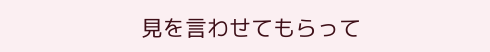見を言わせてもらって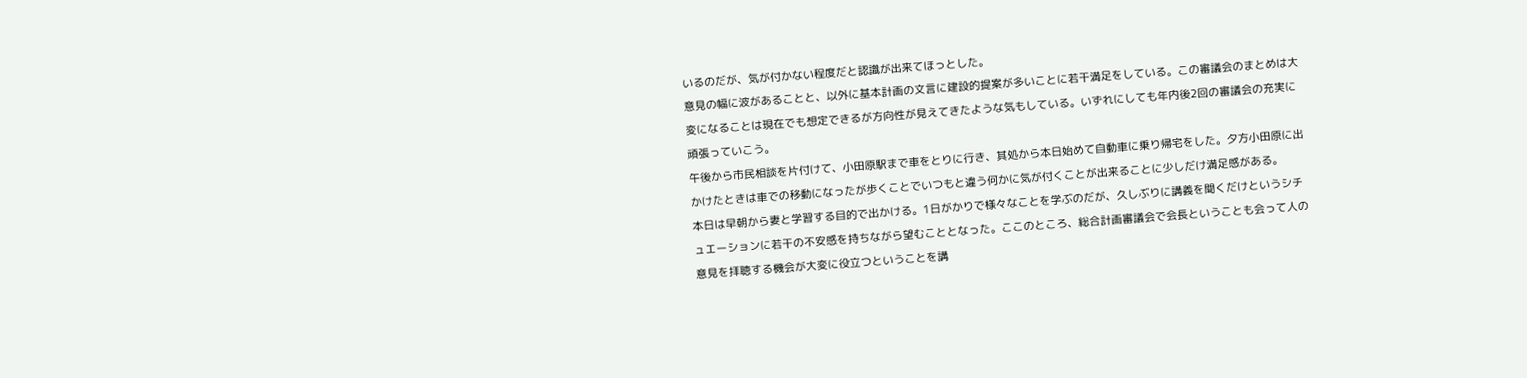いるのだが、気が付かない程度だと認識が出来てほっとした。
意見の幅に波があることと、以外に基本計画の文言に建設的提案が多いことに若干満足をしている。この審議会のまとめは大変になることは現在でも想定できるが方向性が見えてきたような気もしている。いずれにしても年内後2回の審議会の充実に頑張っていこう。
午後から市民相談を片付けて、小田原駅まで車をとりに行き、其処から本日始めて自動車に乗り帰宅をした。夕方小田原に出かけたときは車での移動になったが歩くことでいつもと違う何かに気が付くことが出来ることに少しだけ満足感がある。
本日は早朝から妻と学習する目的で出かける。1日がかりで様々なことを学ぶのだが、久しぶりに講義を聞くだけというシチュエーションに若干の不安感を持ちながら望むこととなった。ここのところ、総合計画審議会で会長ということも会って人の意見を拝聴する機会が大変に役立つということを講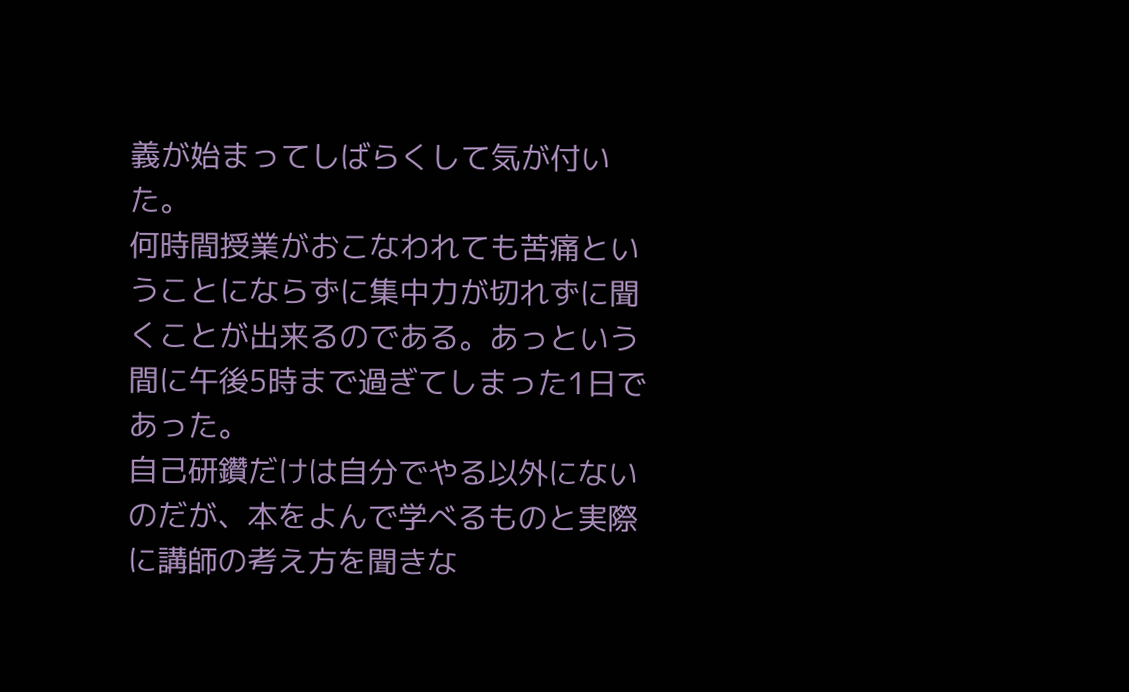義が始まってしばらくして気が付いた。
何時間授業がおこなわれても苦痛ということにならずに集中力が切れずに聞くことが出来るのである。あっという間に午後5時まで過ぎてしまった1日であった。
自己研鑽だけは自分でやる以外にないのだが、本をよんで学べるものと実際に講師の考え方を聞きな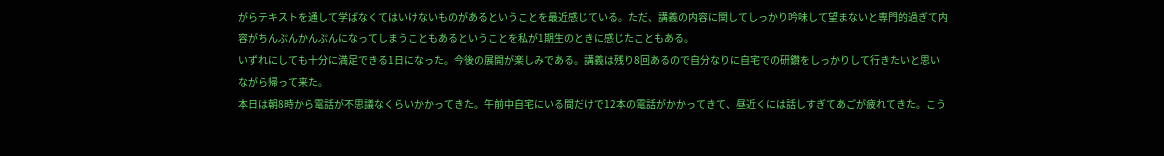がらテキストを通して学ばなくてはいけないものがあるということを最近感じている。ただ、講義の内容に関してしっかり吟味して望まないと専門的過ぎて内容がちんぷんかんぷんになってしまうこともあるということを私が1期生のときに感じたこともある。
いずれにしても十分に満足できる1日になった。今後の展開が楽しみである。講義は残り8回あるので自分なりに自宅での研鑽をしっかりして行きたいと思いながら帰って来た。
本日は朝8時から電話が不思議なくらいかかってきた。午前中自宅にいる間だけで12本の電話がかかってきて、昼近くには話しすぎてあごが疲れてきた。こう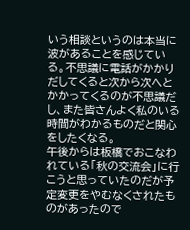いう相談というのは本当に波があることを感じている。不思議に電話がかかりだしてくると次から次へとかかってくるのが不思議だし、また皆さんよく私のいる時間がわかるものだと関心をしたくなる。
午後からは板橋でおこなわれている「秋の交流会」に行こうと思っていたのだが予定変更をやむなくされたものがあったので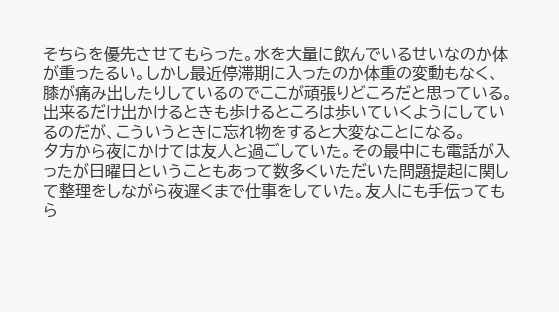そちらを優先させてもらった。水を大量に飲んでいるせいなのか体が重ったるい。しかし最近停滞期に入ったのか体重の変動もなく、膝が痛み出したりしているのでここが頑張りどころだと思っている。
出来るだけ出かけるときも歩けるところは歩いていくようにしているのだが、こういうときに忘れ物をすると大変なことになる。
夕方から夜にかけては友人と過ごしていた。その最中にも電話が入ったが日曜日ということもあって数多くいただいた問題提起に関して整理をしながら夜遅くまで仕事をしていた。友人にも手伝ってもら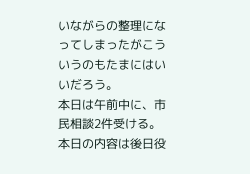いながらの整理になってしまったがこういうのもたまにはいいだろう。
本日は午前中に、市民相談2件受ける。本日の内容は後日役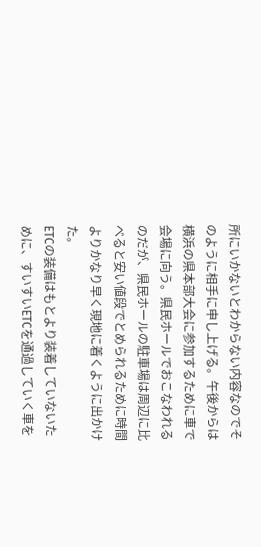所にいかないとわからない内容なのでそのように相手に申し上げる。午後からは横浜の県本部大会に参加するために車で会場に向う。県民ホールでおこなわれるのだが、県民ホールの駐車場は周辺に比べると安い値段でとめられるために時間よりかなり早く現地に着くように出かけた。
ETCの装備はもとより装着していないために、すいすいETCを通過していく車を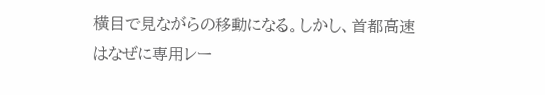横目で見ながらの移動になる。しかし、首都高速はなぜに専用レー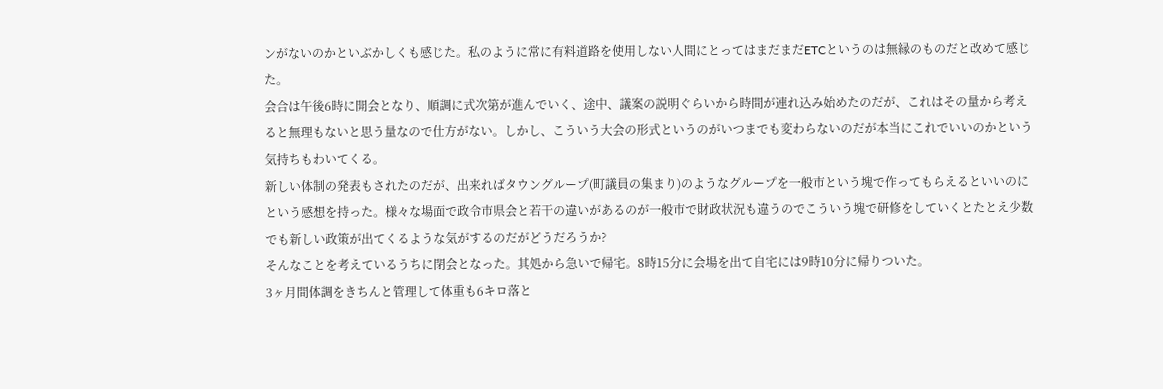ンがないのかといぶかしくも感じた。私のように常に有料道路を使用しない人間にとってはまだまだETCというのは無縁のものだと改めて感じた。
会合は午後6時に開会となり、順調に式次第が進んでいく、途中、議案の説明ぐらいから時間が連れ込み始めたのだが、これはその量から考えると無理もないと思う量なので仕方がない。しかし、こういう大会の形式というのがいつまでも変わらないのだが本当にこれでいいのかという気持ちもわいてくる。
新しい体制の発表もされたのだが、出来ればタウングループ(町議員の集まり)のようなグループを一般市という塊で作ってもらえるといいのにという感想を持った。様々な場面で政令市県会と若干の違いがあるのが一般市で財政状況も違うのでこういう塊で研修をしていくとたとえ少数でも新しい政策が出てくるような気がするのだがどうだろうか?
そんなことを考えているうちに閉会となった。其処から急いで帰宅。8時15分に会場を出て自宅には9時10分に帰りついた。
3ヶ月間体調をきちんと管理して体重も6キロ落と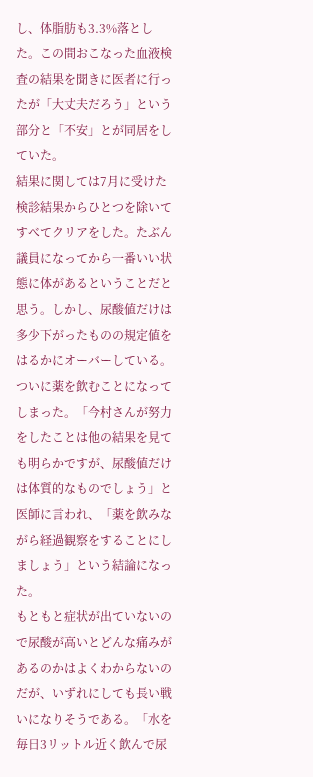し、体脂肪も3.3%落とした。この間おこなった血液検査の結果を聞きに医者に行ったが「大丈夫だろう」という部分と「不安」とが同居をしていた。
結果に関しては7月に受けた検診結果からひとつを除いてすべてクリアをした。たぶん議員になってから一番いい状態に体があるということだと思う。しかし、尿酸値だけは多少下がったものの規定値をはるかにオーバーしている。ついに薬を飲むことになってしまった。「今村さんが努力をしたことは他の結果を見ても明らかですが、尿酸値だけは体質的なものでしょう」と医師に言われ、「薬を飲みながら経過観察をすることにしましょう」という結論になった。
もともと症状が出ていないので尿酸が高いとどんな痛みがあるのかはよくわからないのだが、いずれにしても長い戦いになりそうである。「水を毎日3リットル近く飲んで尿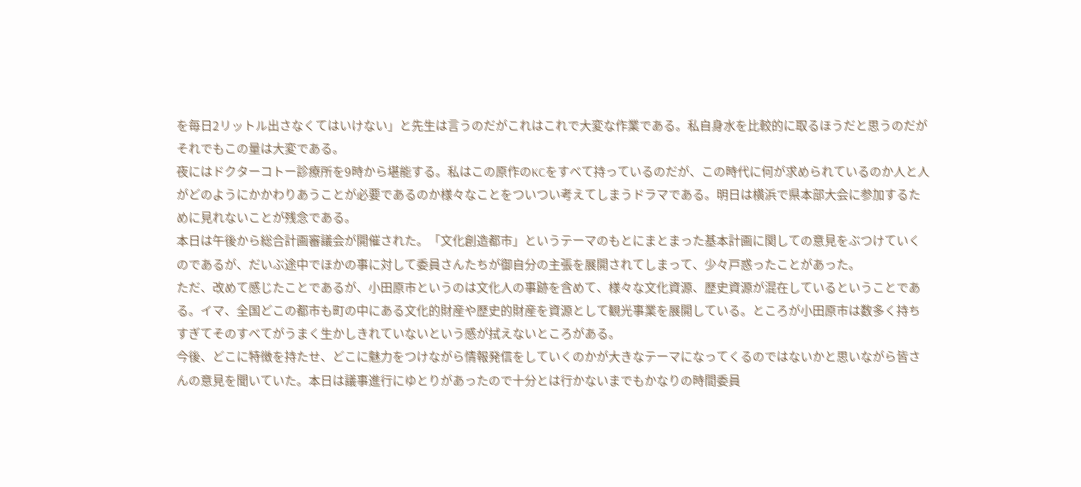を毎日2リットル出さなくてはいけない」と先生は言うのだがこれはこれで大変な作業である。私自身水を比較的に取るほうだと思うのだがそれでもこの量は大変である。
夜にはドクターコトー診療所を9時から堪能する。私はこの原作のKCをすべて持っているのだが、この時代に何が求められているのか人と人がどのようにかかわりあうことが必要であるのか様々なことをついつい考えてしまうドラマである。明日は横浜で県本部大会に参加するために見れないことが残念である。
本日は午後から総合計画審議会が開催された。「文化創造都市」というテーマのもとにまとまった基本計画に関しての意見をぶつけていくのであるが、だいぶ途中でほかの事に対して委員さんたちが御自分の主張を展開されてしまって、少々戸惑ったことがあった。
ただ、改めて感じたことであるが、小田原市というのは文化人の事跡を含めて、様々な文化資源、歴史資源が混在しているということである。イマ、全国どこの都市も町の中にある文化的財産や歴史的財産を資源として観光事業を展開している。ところが小田原市は数多く持ちすぎてそのすべてがうまく生かしきれていないという感が拭えないところがある。
今後、どこに特徴を持たせ、どこに魅力をつけながら情報発信をしていくのかが大きなテーマになってくるのではないかと思いながら皆さんの意見を聞いていた。本日は議事進行にゆとりがあったので十分とは行かないまでもかなりの時間委員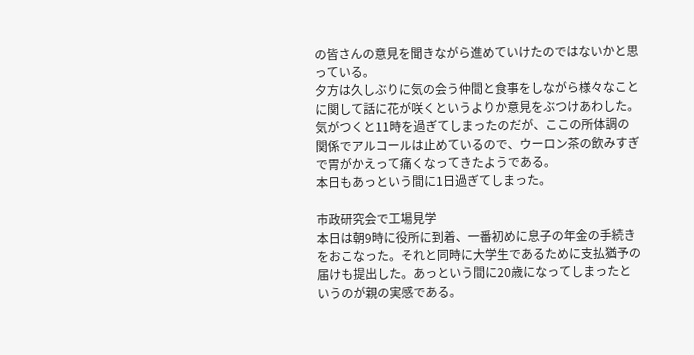の皆さんの意見を聞きながら進めていけたのではないかと思っている。
夕方は久しぶりに気の会う仲間と食事をしながら様々なことに関して話に花が咲くというよりか意見をぶつけあわした。気がつくと11時を過ぎてしまったのだが、ここの所体調の関係でアルコールは止めているので、ウーロン茶の飲みすぎで胃がかえって痛くなってきたようである。
本日もあっという間に1日過ぎてしまった。

市政研究会で工場見学
本日は朝9時に役所に到着、一番初めに息子の年金の手続きをおこなった。それと同時に大学生であるために支払猶予の届けも提出した。あっという間に20歳になってしまったというのが親の実感である。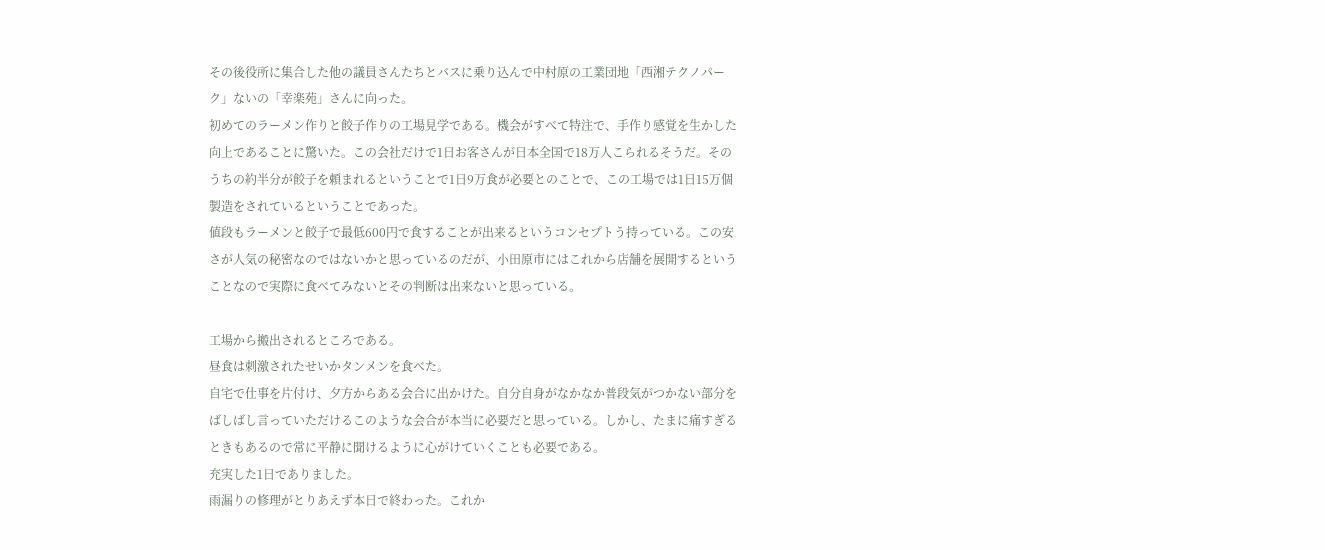その後役所に集合した他の議員さんたちとバスに乗り込んで中村原の工業団地「西湘テクノパーク」ないの「幸楽苑」さんに向った。
初めてのラーメン作りと餃子作りの工場見学である。機会がすべて特注で、手作り感覚を生かした向上であることに驚いた。この会社だけで1日お客さんが日本全国で18万人こられるそうだ。そのうちの約半分が餃子を頼まれるということで1日9万食が必要とのことで、この工場では1日15万個製造をされているということであった。
値段もラーメンと餃子で最低600円で食することが出来るというコンセプトう持っている。この安さが人気の秘密なのではないかと思っているのだが、小田原市にはこれから店舗を展開するということなので実際に食べてみないとその判断は出来ないと思っている。

工場から搬出されるところである。
昼食は刺激されたせいかタンメンを食べた。
自宅で仕事を片付け、夕方からある会合に出かけた。自分自身がなかなか普段気がつかない部分をばしばし言っていただけるこのような会合が本当に必要だと思っている。しかし、たまに痛すぎるときもあるので常に平静に聞けるように心がけていくことも必要である。
充実した1日でありました。
雨漏りの修理がとりあえず本日で終わった。これか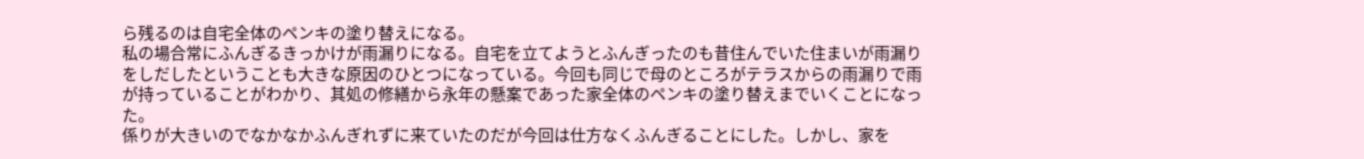ら残るのは自宅全体のペンキの塗り替えになる。
私の場合常にふんぎるきっかけが雨漏りになる。自宅を立てようとふんぎったのも昔住んでいた住まいが雨漏りをしだしたということも大きな原因のひとつになっている。今回も同じで母のところがテラスからの雨漏りで雨が持っていることがわかり、其処の修繕から永年の懸案であった家全体のペンキの塗り替えまでいくことになった。
係りが大きいのでなかなかふんぎれずに来ていたのだが今回は仕方なくふんぎることにした。しかし、家を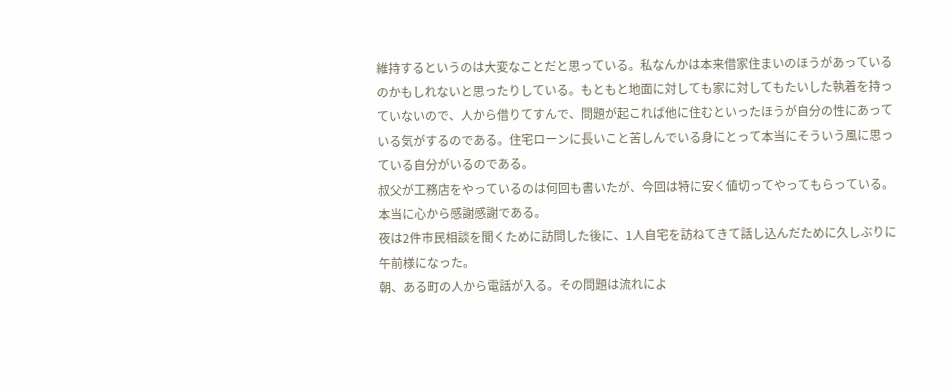維持するというのは大変なことだと思っている。私なんかは本来借家住まいのほうがあっているのかもしれないと思ったりしている。もともと地面に対しても家に対してもたいした執着を持っていないので、人から借りてすんで、問題が起これば他に住むといったほうが自分の性にあっている気がするのである。住宅ローンに長いこと苦しんでいる身にとって本当にそういう風に思っている自分がいるのである。
叔父が工務店をやっているのは何回も書いたが、今回は特に安く値切ってやってもらっている。本当に心から感謝感謝である。
夜は2件市民相談を聞くために訪問した後に、1人自宅を訪ねてきて話し込んだために久しぶりに午前様になった。
朝、ある町の人から電話が入る。その問題は流れによ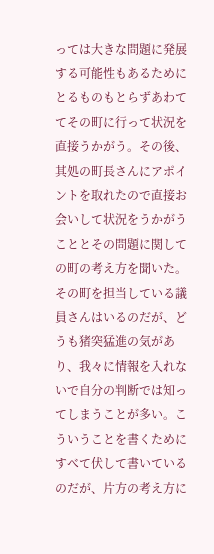っては大きな問題に発展する可能性もあるためにとるものもとらずあわててその町に行って状況を直接うかがう。その後、其処の町長さんにアポイントを取れたので直接お会いして状況をうかがうこととその問題に関しての町の考え方を聞いた。
その町を担当している議員さんはいるのだが、どうも猪突猛進の気があり、我々に情報を入れないで自分の判断では知ってしまうことが多い。こういうことを書くためにすべて伏して書いているのだが、片方の考え方に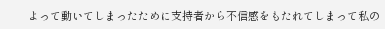よって動いてしまったために支持者から不信感をもたれてしまって私の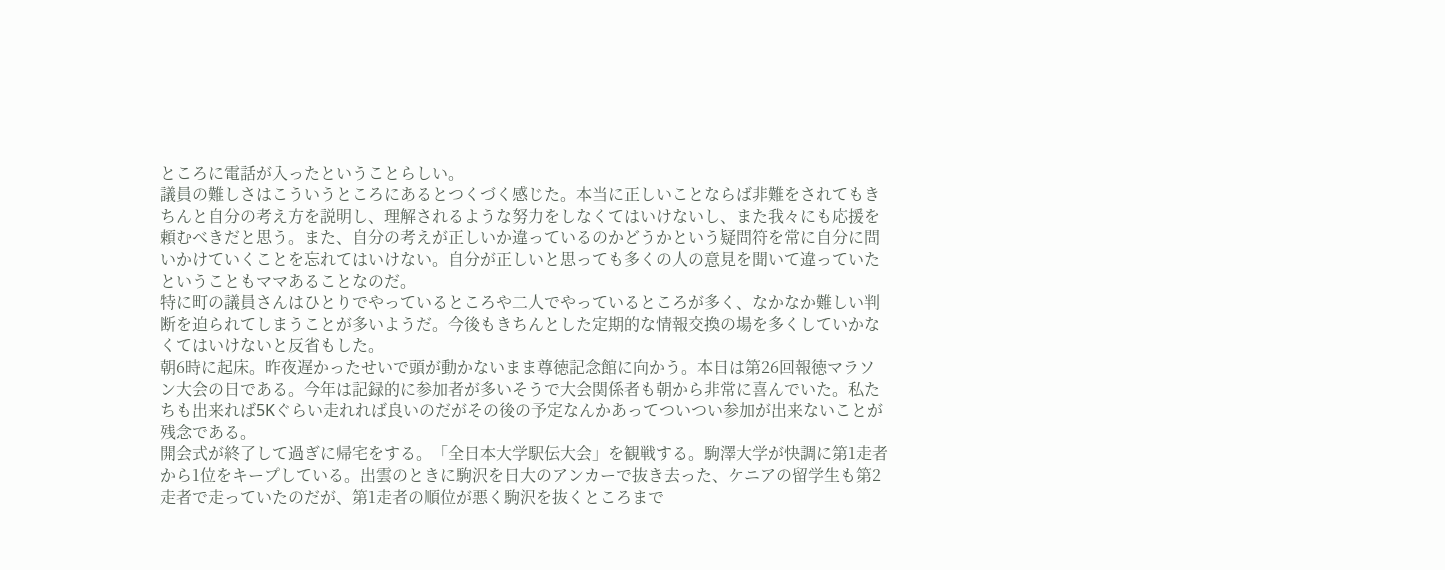ところに電話が入ったということらしい。
議員の難しさはこういうところにあるとつくづく感じた。本当に正しいことならば非難をされてもきちんと自分の考え方を説明し、理解されるような努力をしなくてはいけないし、また我々にも応援を頼むべきだと思う。また、自分の考えが正しいか違っているのかどうかという疑問符を常に自分に問いかけていくことを忘れてはいけない。自分が正しいと思っても多くの人の意見を聞いて違っていたということもママあることなのだ。
特に町の議員さんはひとりでやっているところや二人でやっているところが多く、なかなか難しい判断を迫られてしまうことが多いようだ。今後もきちんとした定期的な情報交換の場を多くしていかなくてはいけないと反省もした。
朝6時に起床。昨夜遅かったせいで頭が動かないまま尊徳記念館に向かう。本日は第26回報徳マラソン大会の日である。今年は記録的に参加者が多いそうで大会関係者も朝から非常に喜んでいた。私たちも出来れば5Kぐらい走れれば良いのだがその後の予定なんかあってついつい参加が出来ないことが残念である。
開会式が終了して過ぎに帰宅をする。「全日本大学駅伝大会」を観戦する。駒澤大学が快調に第1走者から1位をキープしている。出雲のときに駒沢を日大のアンカーで抜き去った、ケニアの留学生も第2走者で走っていたのだが、第1走者の順位が悪く駒沢を抜くところまで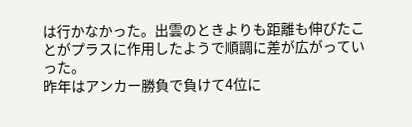は行かなかった。出雲のときよりも距離も伸びたことがプラスに作用したようで順調に差が広がっていった。
昨年はアンカー勝負で負けて4位に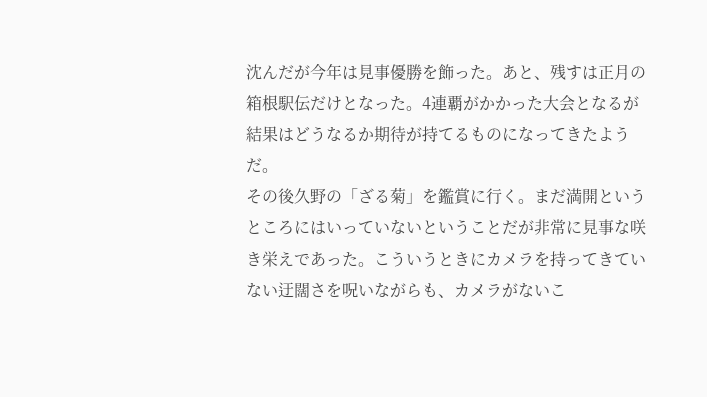沈んだが今年は見事優勝を飾った。あと、残すは正月の箱根駅伝だけとなった。4連覇がかかった大会となるが結果はどうなるか期待が持てるものになってきたようだ。
その後久野の「ざる菊」を鑑賞に行く。まだ満開というところにはいっていないということだが非常に見事な咲き栄えであった。こういうときにカメラを持ってきていない迂闊さを呪いながらも、カメラがないこ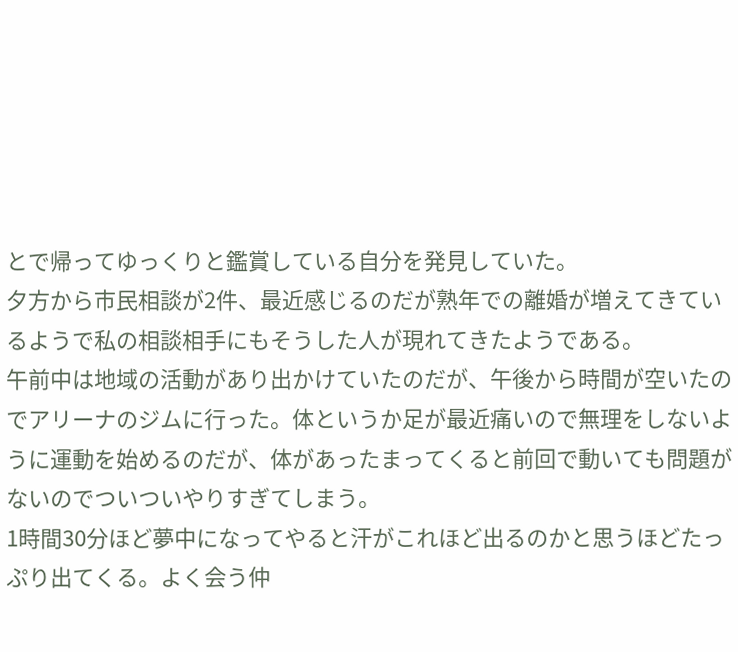とで帰ってゆっくりと鑑賞している自分を発見していた。
夕方から市民相談が2件、最近感じるのだが熟年での離婚が増えてきているようで私の相談相手にもそうした人が現れてきたようである。
午前中は地域の活動があり出かけていたのだが、午後から時間が空いたのでアリーナのジムに行った。体というか足が最近痛いので無理をしないように運動を始めるのだが、体があったまってくると前回で動いても問題がないのでついついやりすぎてしまう。
1時間30分ほど夢中になってやると汗がこれほど出るのかと思うほどたっぷり出てくる。よく会う仲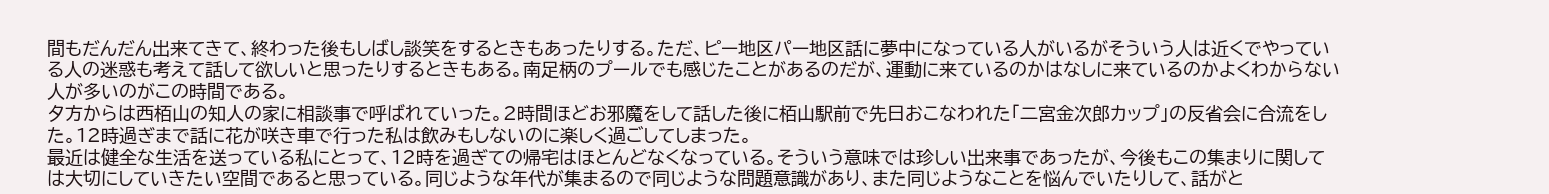間もだんだん出来てきて、終わった後もしばし談笑をするときもあったりする。ただ、ピー地区パー地区話に夢中になっている人がいるがそういう人は近くでやっている人の迷惑も考えて話して欲しいと思ったりするときもある。南足柄のプールでも感じたことがあるのだが、運動に来ているのかはなしに来ているのかよくわからない人が多いのがこの時間である。
夕方からは西栢山の知人の家に相談事で呼ばれていった。2時間ほどお邪魔をして話した後に栢山駅前で先日おこなわれた「二宮金次郎カップ」の反省会に合流をした。12時過ぎまで話に花が咲き車で行った私は飲みもしないのに楽しく過ごしてしまった。
最近は健全な生活を送っている私にとって、12時を過ぎての帰宅はほとんどなくなっている。そういう意味では珍しい出来事であったが、今後もこの集まりに関しては大切にしていきたい空間であると思っている。同じような年代が集まるので同じような問題意識があり、また同じようなことを悩んでいたりして、話がと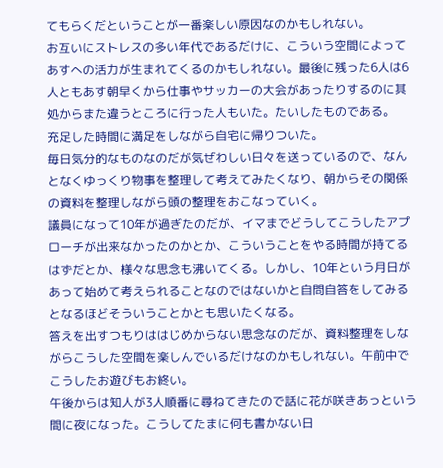てもらくだということが一番楽しい原因なのかもしれない。
お互いにストレスの多い年代であるだけに、こういう空間によってあすへの活力が生まれてくるのかもしれない。最後に残った6人は6人ともあす朝早くから仕事やサッカーの大会があったりするのに其処からまた違うところに行った人もいた。たいしたものである。
充足した時間に満足をしながら自宅に帰りついた。
毎日気分的なものなのだが気ぜわしい日々を送っているので、なんとなくゆっくり物事を整理して考えてみたくなり、朝からその関係の資料を整理しながら頭の整理をおこなっていく。
議員になって10年が過ぎたのだが、イマまでどうしてこうしたアプローチが出来なかったのかとか、こういうことをやる時間が持てるはずだとか、様々な思念も沸いてくる。しかし、10年という月日があって始めて考えられることなのではないかと自問自答をしてみるとなるほどそういうことかとも思いたくなる。
答えを出すつもりははじめからない思念なのだが、資料整理をしながらこうした空間を楽しんでいるだけなのかもしれない。午前中でこうしたお遊びもお終い。
午後からは知人が3人順番に尋ねてきたので話に花が咲きあっという間に夜になった。こうしてたまに何も書かない日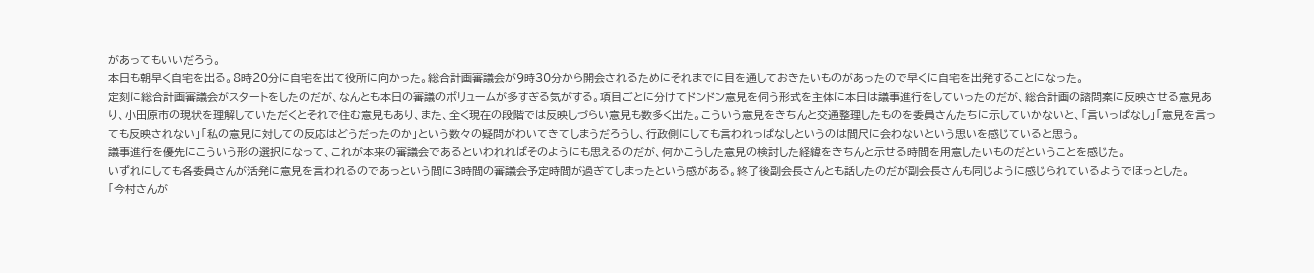があってもいいだろう。
本日も朝早く自宅を出る。8時20分に自宅を出て役所に向かった。総合計画審議会が9時30分から開会されるためにそれまでに目を通しておきたいものがあったので早くに自宅を出発することになった。
定刻に総合計画審議会がスタートをしたのだが、なんとも本日の審議のボリュームが多すぎる気がする。項目ごとに分けてドンドン意見を伺う形式を主体に本日は議事進行をしていったのだが、総合計画の諮問案に反映させる意見あり、小田原市の現状を理解していただくとそれで住む意見もあり、また、全く現在の段階では反映しづらい意見も数多く出た。こういう意見をきちんと交通整理したものを委員さんたちに示していかないと、「言いっぱなし」「意見を言っても反映されない」「私の意見に対しての反応はどうだったのか」という数々の疑問がわいてきてしまうだろうし、行政側にしても言われっぱなしというのは間尺に会わないという思いを感じていると思う。
議事進行を優先にこういう形の選択になって、これが本来の審議会であるといわれればそのようにも思えるのだが、何かこうした意見の検討した経緯をきちんと示せる時間を用意したいものだということを感じた。
いずれにしても各委員さんが活発に意見を言われるのであっという間に3時間の審議会予定時間が過ぎてしまったという感がある。終了後副会長さんとも話したのだが副会長さんも同じように感じられているようでほっとした。
「今村さんが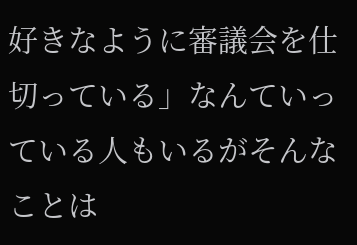好きなように審議会を仕切っている」なんていっている人もいるがそんなことは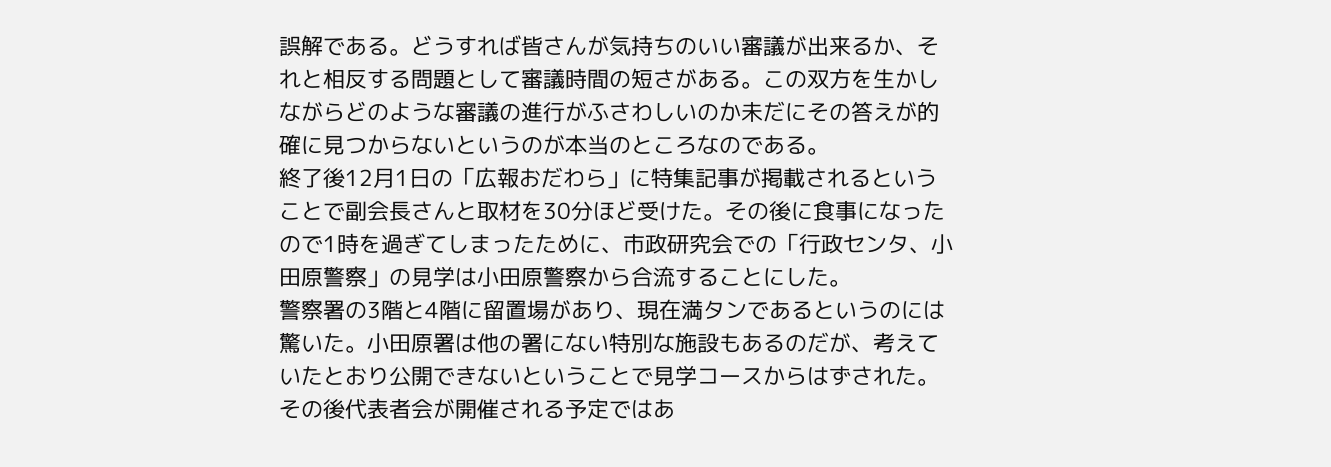誤解である。どうすれば皆さんが気持ちのいい審議が出来るか、それと相反する問題として審議時間の短さがある。この双方を生かしながらどのような審議の進行がふさわしいのか未だにその答えが的確に見つからないというのが本当のところなのである。
終了後12月1日の「広報おだわら」に特集記事が掲載されるということで副会長さんと取材を30分ほど受けた。その後に食事になったので1時を過ぎてしまったために、市政研究会での「行政センタ、小田原警察」の見学は小田原警察から合流することにした。
警察署の3階と4階に留置場があり、現在満タンであるというのには驚いた。小田原署は他の署にない特別な施設もあるのだが、考えていたとおり公開できないということで見学コースからはずされた。
その後代表者会が開催される予定ではあ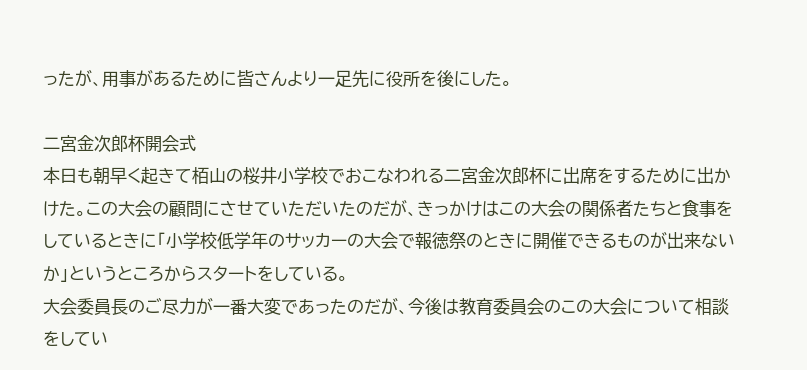ったが、用事があるために皆さんより一足先に役所を後にした。

二宮金次郎杯開会式
本日も朝早く起きて栢山の桜井小学校でおこなわれる二宮金次郎杯に出席をするために出かけた。この大会の顧問にさせていただいたのだが、きっかけはこの大会の関係者たちと食事をしているときに「小学校低学年のサッカーの大会で報徳祭のときに開催できるものが出来ないか」というところからスタートをしている。
大会委員長のご尽力が一番大変であったのだが、今後は教育委員会のこの大会について相談をしてい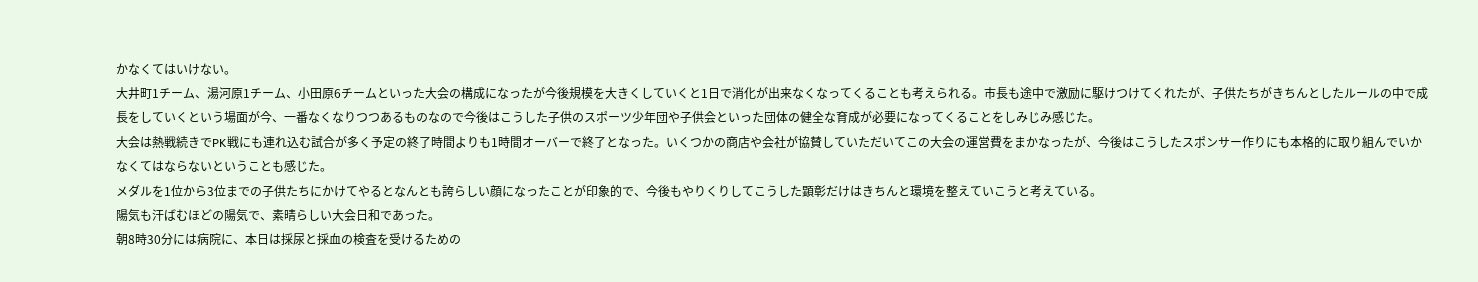かなくてはいけない。
大井町1チーム、湯河原1チーム、小田原6チームといった大会の構成になったが今後規模を大きくしていくと1日で消化が出来なくなってくることも考えられる。市長も途中で激励に駆けつけてくれたが、子供たちがきちんとしたルールの中で成長をしていくという場面が今、一番なくなりつつあるものなので今後はこうした子供のスポーツ少年団や子供会といった団体の健全な育成が必要になってくることをしみじみ感じた。
大会は熱戦続きでPK戦にも連れ込む試合が多く予定の終了時間よりも1時間オーバーで終了となった。いくつかの商店や会社が協賛していただいてこの大会の運営費をまかなったが、今後はこうしたスポンサー作りにも本格的に取り組んでいかなくてはならないということも感じた。
メダルを1位から3位までの子供たちにかけてやるとなんとも誇らしい顔になったことが印象的で、今後もやりくりしてこうした顕彰だけはきちんと環境を整えていこうと考えている。
陽気も汗ばむほどの陽気で、素晴らしい大会日和であった。
朝8時30分には病院に、本日は採尿と採血の検査を受けるための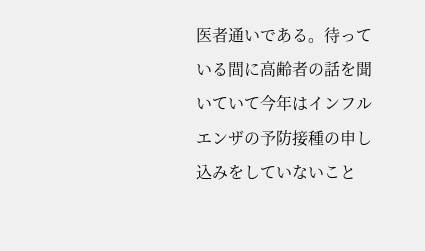医者通いである。待っている間に高齢者の話を聞いていて今年はインフルエンザの予防接種の申し込みをしていないこと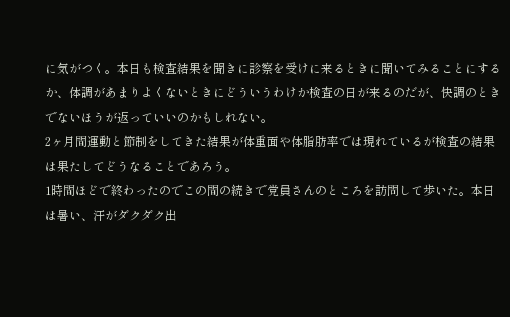に気がつく。本日も検査結果を聞きに診察を受けに来るときに聞いてみることにするか、体調があまりよくないときにどういうわけか検査の日が来るのだが、快調のときでないほうが返っていいのかもしれない。
2ヶ月間運動と節制をしてきた結果が体重面や体脂肪率では現れているが検査の結果は果たしてどうなることであろう。
1時間ほどで終わったのでこの間の続きで党員さんのところを訪問して歩いた。本日は暑い、汗がダクダク出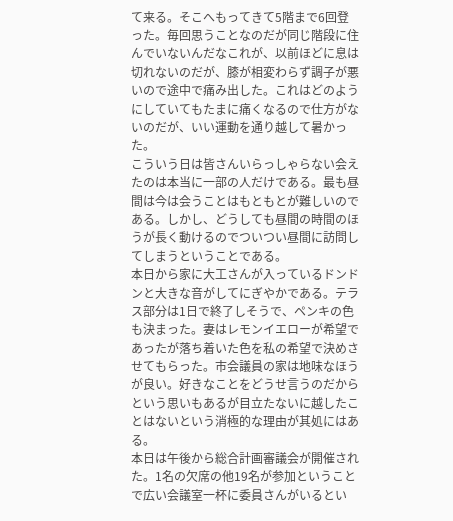て来る。そこへもってきて5階まで6回登った。毎回思うことなのだが同じ階段に住んでいないんだなこれが、以前ほどに息は切れないのだが、膝が相変わらず調子が悪いので途中で痛み出した。これはどのようにしていてもたまに痛くなるので仕方がないのだが、いい運動を通り越して暑かった。
こういう日は皆さんいらっしゃらない会えたのは本当に一部の人だけである。最も昼間は今は会うことはもともとが難しいのである。しかし、どうしても昼間の時間のほうが長く動けるのでついつい昼間に訪問してしまうということである。
本日から家に大工さんが入っているドンドンと大きな音がしてにぎやかである。テラス部分は1日で終了しそうで、ペンキの色も決まった。妻はレモンイエローが希望であったが落ち着いた色を私の希望で決めさせてもらった。市会議員の家は地味なほうが良い。好きなことをどうせ言うのだからという思いもあるが目立たないに越したことはないという消極的な理由が其処にはある。
本日は午後から総合計画審議会が開催された。1名の欠席の他19名が参加ということで広い会議室一杯に委員さんがいるとい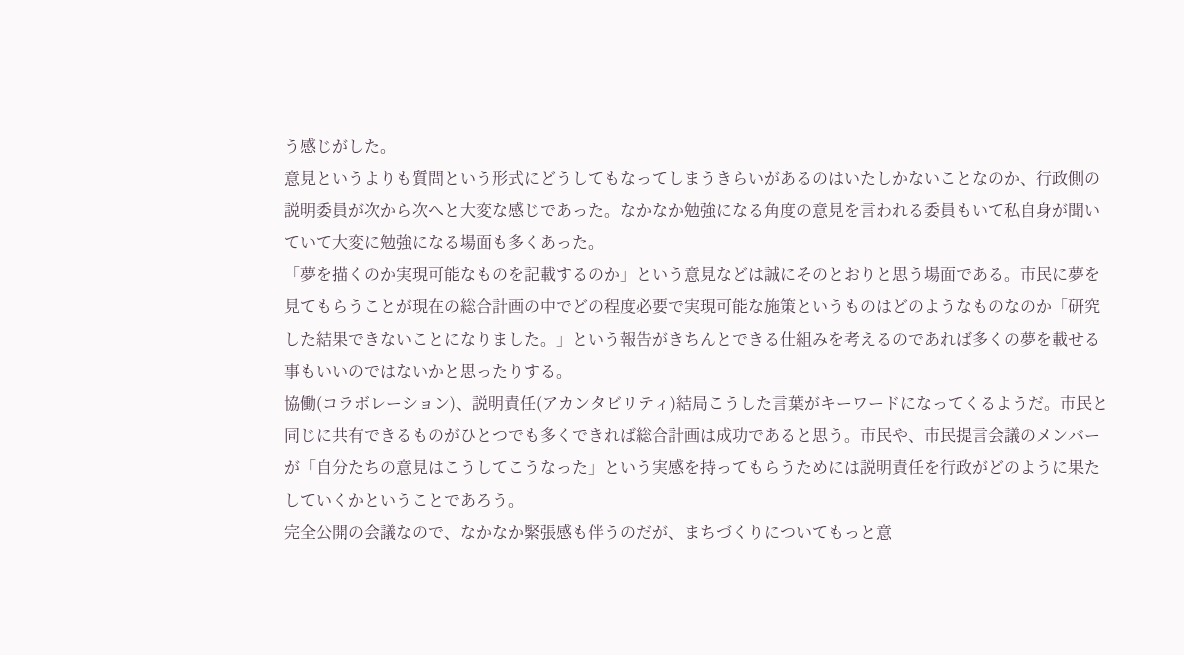う感じがした。
意見というよりも質問という形式にどうしてもなってしまうきらいがあるのはいたしかないことなのか、行政側の説明委員が次から次へと大変な感じであった。なかなか勉強になる角度の意見を言われる委員もいて私自身が聞いていて大変に勉強になる場面も多くあった。
「夢を描くのか実現可能なものを記載するのか」という意見などは誠にそのとおりと思う場面である。市民に夢を見てもらうことが現在の総合計画の中でどの程度必要で実現可能な施策というものはどのようなものなのか「研究した結果できないことになりました。」という報告がきちんとできる仕組みを考えるのであれば多くの夢を載せる事もいいのではないかと思ったりする。
協働(コラボレーション)、説明責任(アカンタビリティ)結局こうした言葉がキーワードになってくるようだ。市民と同じに共有できるものがひとつでも多くできれば総合計画は成功であると思う。市民や、市民提言会議のメンバーが「自分たちの意見はこうしてこうなった」という実感を持ってもらうためには説明責任を行政がどのように果たしていくかということであろう。
完全公開の会議なので、なかなか緊張感も伴うのだが、まちづくりについてもっと意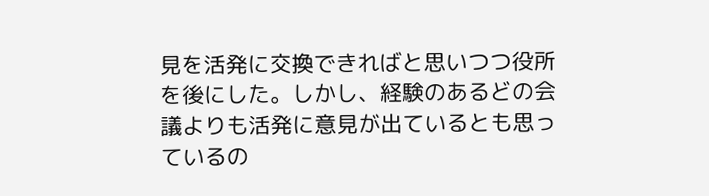見を活発に交換できればと思いつつ役所を後にした。しかし、経験のあるどの会議よりも活発に意見が出ているとも思っているの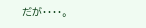だが・・・・。